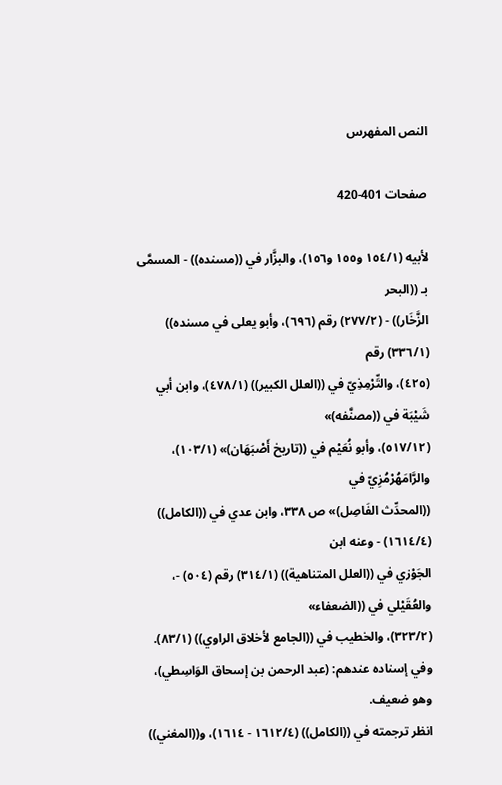النص المفهرس

صفحات 401-420

لأبيه (١٥٤/١ و١٥٥ و١٥٦)، والبزَّار في ((مسنده)) - المسمَّى بـ ((البحر
الزَّخَار)) - (٢٧٧/٢) رقم (٦٩٦)، وأبو يعلى في مسنده)) (٣٣٦/١) رقم
(٤٢٥)، والتِّرْمِذِيّ في ((العلل الكبير)) (٤٧٨/١)، وابن أبي شَيْبَة في ((مصنَّفه)»
(٥١٧/١٢)، وأبو نُعَيْم في ((تاريخ أَصْبَهَان)» (١٠٣/١)، والرَّامَهُرْمُزِيّ في
((المحدِّث الفَاصِل)» ص ٣٣٨، وابن عدي في ((الكامل)) (١٦١٤/٤) - وعنه ابن
الجَوْزي في ((العلل المتناهية)) (٣١٤/١) رقم (٥٠٤) -، والعُقَيْلي في ((الضعفاء»
(٣٢٣/٢)، والخطيب في ((الجامع لأخلاق الراوي)) (٨٣/١).
وفي إسناده عندهم: (عبد الرحمن بن إسحاق الوَاسِطي)، وهو ضعيف.
انظر ترجمته في ((الكامل)) (١٦١٢/٤ - ١٦١٤)، و((المغني))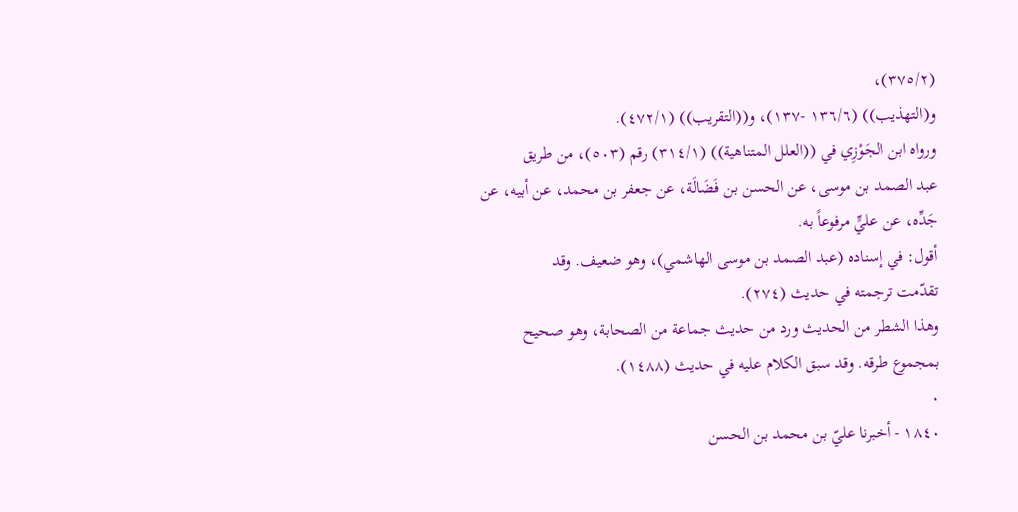(٣٧٥/٢)،
و(التهذيب)) (١٣٦/٦ -١٣٧)، و((التقريب)) (٤٧٢/١).
ورواه ابن الجَوْزِي في ((العلل المتناهية)) (٣١٤/١) رقم (٥٠٣)، من طريق
عبد الصمد بن موسى، عن الحسن بن فَضَالَة، عن جعفر بن محمد، عن أبيه، عن
جَدِّه، عن عليٍّ مرفوعاً به.
أقول: في إسناده (عبد الصمد بن موسى الهاشمي)، وهو ضعيف. وقد
تقدّمت ترجمته في حديث (٢٧٤).
وهذا الشطر من الحديث ورد من حديث جماعة من الصحابة، وهو صحيح
بمجموع طرقه. وقد سبق الكلام علیه في حديث (١٤٨٨).
٠
١٨٤٠ - أخبرنا عليّ بن محمد بن الحسن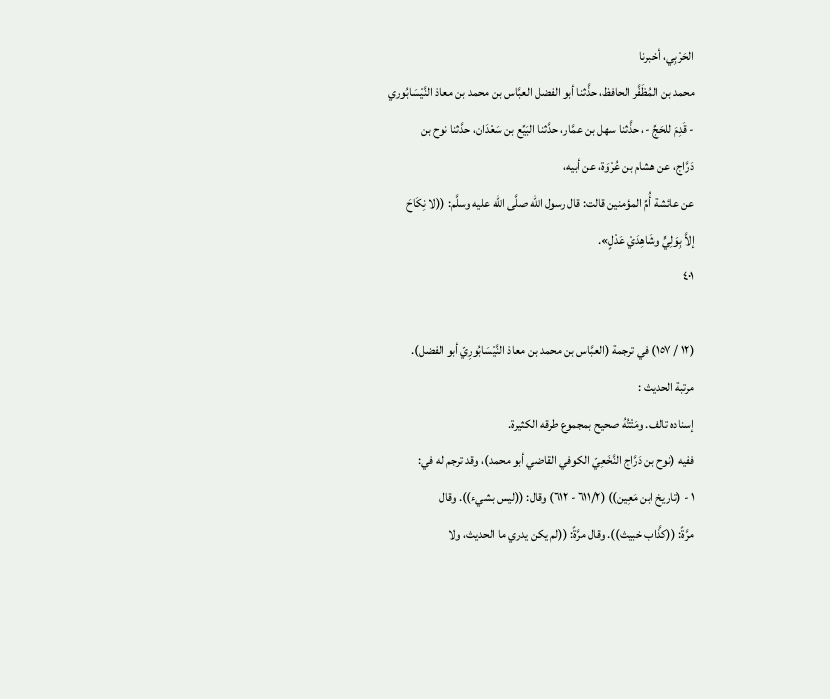الحَرْبِي، أخبرنا
محمد بن المُظَفَّر الحافظ، حذَّثنا أبو الفضل العبَّاس بن محمد بن معاذ النَّيْسَابُوري
- قَدِمَ للحَجِّ -، حذَّثنا سهل بن عمَّار، حدَّثنا البَيِّع بن سَعْدَان، حدَّثنا نوح بن
دَرَّاج، عن هشام بن عُرْوَة، عن أبيه،
عن عائشة أُمِّ المؤمنين قالت: قال رسول الله صلَّى الله عليه وسلَّم: ((لا نِكَاحَ
إلاَّ بِوَلِيٍّ وشَاهِدَيْ عَدْلٍ».
٤٠١

(١٢ / ١٥٧) في ترجمة (العبَّاس بن محمد بن معاذ النَّيْسَابُورِيّ أبو الفضل).
مرتبة الحديث :
إسناده تالف. ومَتْتُهُ صحيح بمجموع طرقه الكثيرة.
ففيه (نوح بن دَرَّاج النَّخَعِيّ الکوفي القاضي أبو محمد)، وقد ترجم له في:
١ - (تاريخ ابن مَعِين)) (٦١١/٢ - ٦١٢) وقال: ((ليس بشيء)). وقال
مرَّةً: ((كذَّاب خبيث)). وقال مرَّةً: ((لم يكن يدري ما الحديث، ولا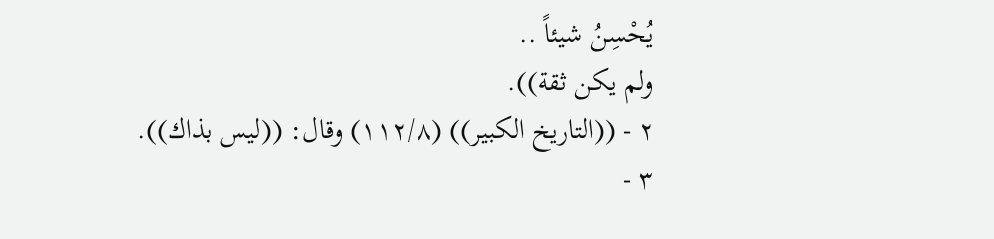يُحْسِنُ شيئاً ..
ولم یکن ثقة)).
٢ - ((التاريخ الكبير)) (١١٢/٨) وقال: ((ليس بذاك)).
٣ -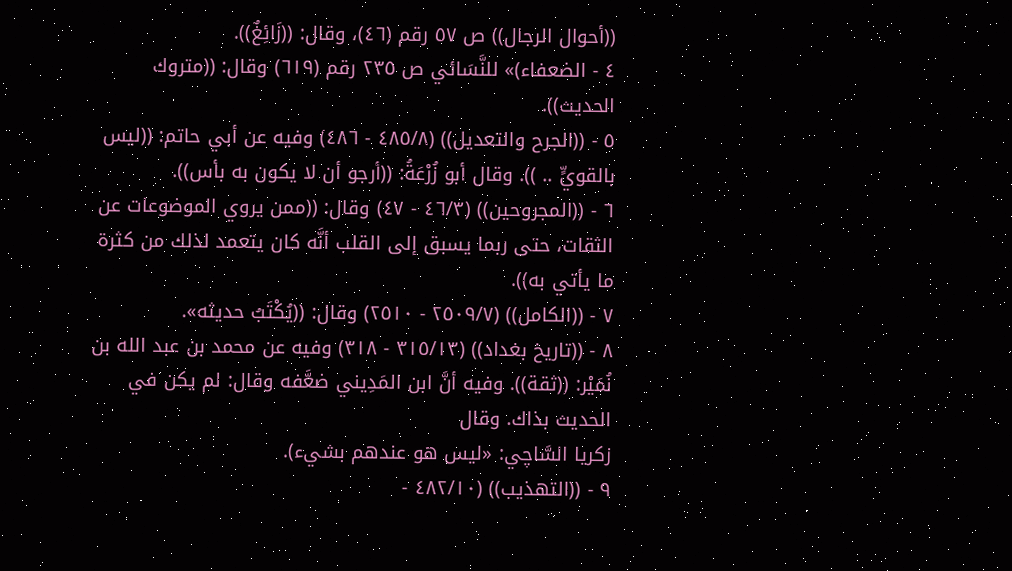((أحوال الرجال)) ص ٥٧ رقم (٤٦)، وقال: ((زَائِغٌ)).
٤ - الضعفاء)» للنَّسَائي ص ٢٣٥ رقم (٦١٩) وقال: ((متروك الحديث)).
٥ - ((الجرح والتعديل)) (٤٨٥/٨ - ٤٨٦) وفيه عن أبي حاتم: ((ليس
بالقويٍّ .. )). وقال أبو زُرْعَةُ: ((أرجو أن لا يكون به بأس)).
٦ - ((المجروحين)) (٤٦/٣ - ٤٧) وقال: ((ممن يروي الموضوعات عن
الثقات، حتى ربما يسبق إلى القلب أنَّه كان يتعمد لذلك من كثرة ما يأتي به)).
٧ - ((الكامل)) (٢٥٠٩/٧ - ٢٥١٠) وقال: ((يُكْتَبُ حدیثه».
٨ - ((تاريخ بغداد)) (٣١٥/١٣ - ٣١٨) وفيه عن محمد بن عبد الله بن
نُمَيْر: ((ثقة)). وفيه أنَّ ابن المَدِيني ضعَّفه وقال: لم يكن في الحديث بذاك. وقال
زکریا السَّاچي: «ليس هو عندهم بشيء).
٩ - ((التهذيب)) (٤٨٢/١٠ -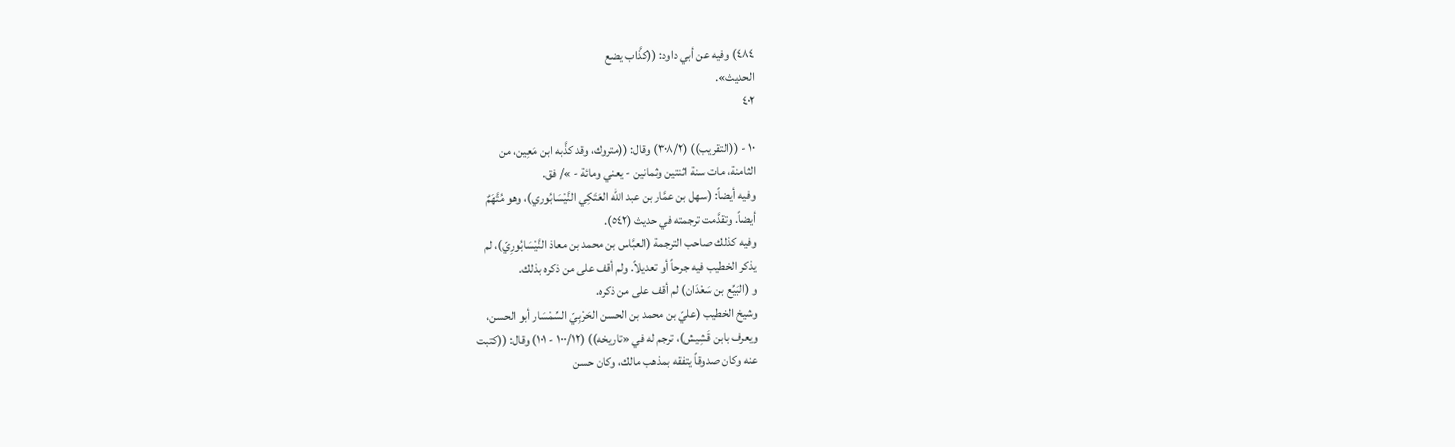٤٨٤) وفيه عن أبي داود: ((كذَّاب يضع
الحدیث».
٤٠٢

١٠ - ((التقريب)) (٣٠٨/٢) وقال: ((متروك، وقد كذَّبه ابن مَعِين، من
الثامنة، مات سنة اثنتين وثمانين - يعني ومائة - »/ فق.
وفيه أيضاً: (سهل بن عمَّار بن عبد الله العَتَكِي النَّيْسَابُوري)، وهو مُتَّهَمٌ
أيضاً. وتقدَّمت ترجمته في حديث (٥٤٢).
وفيه كذلك صاحب الترجمة (العبَّاس بن محمد بن معاذ النَّيْسَابُورِيّ)، لم
يذكر الخطيب فيه جرحاً أو تعديلاً. ولم أقف على من ذكره بذلك.
و (البَيِّع بن سَعْدَان) لم أقف على من ذكره.
وشيخ الخطيب (عليّ بن محمد بن الحسن الحَرْبِيّ السِّمْسَار أبو الحسن،
ويعرف بابن قَشِيش)، ترجم له في «تاريخه)) (١٠٠/١٢ - ١٠١) وقال: ((كتبت
عنه وكان صدوقاً يتفقه بمذهب مالك، وكان حسن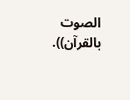الصوت بالقرآن)).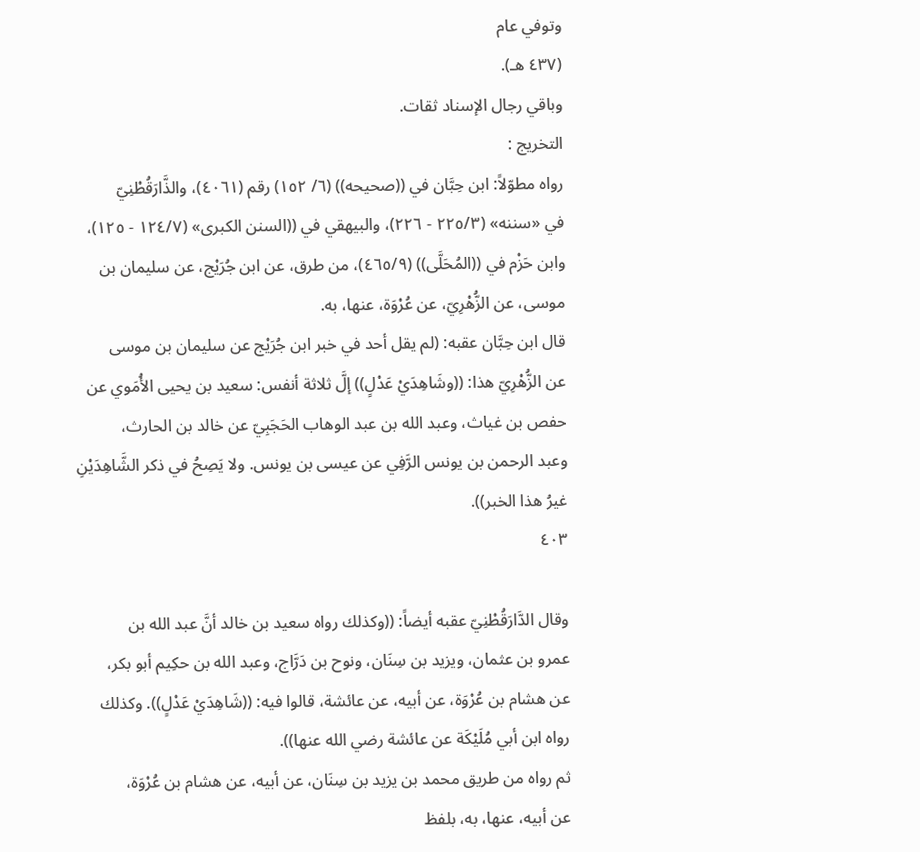وتوفي عام
(٤٣٧ هـ).
وباقي رجال الإسناد ثقات.
التخريج :
رواه مطوّلاً: ابن حِبَّان في ((صحيحه)) (٦/ ١٥٢) رقم (٤٠٦١)، والذَّارَقُطْنِيّ
في «سننه» (٢٢٥/٣ - ٢٢٦)، والبيهقي في ((السنن الكبرى» (١٢٤/٧ - ١٢٥)،
وابن حَزْم في ((المُحَلَّى)) (٤٦٥/٩)، من طرق، عن ابن جُرَيْج، عن سليمان بن
موسى، عن الزُّهْرِيّ، عن عُرْوَة، عنها، به.
قال ابن حِبَّان عقبه: (لم يقل أحد في خبر ابن جُرَيْج عن سليمان بن موسى
عن الزُّهْرِيّ هذا: ((وشَاهِدَيْ عَدْلٍ)) إلَّ ثلاثة أنفس: سعيد بن يحيى الأُمَوي عن
حفص بن غياث، وعبد الله بن عبد الوهاب الحَجَبِيّ عن خالد بن الحارث،
وعبد الرحمن بن يونس الرَّفِي عن عيسى بن يونس. ولا يَصِحُ في ذكر الشَّاهِدَيْنِ
غيرُ هذا الخبر)).
٤٠٣

وقال الدَّارَقُطْنِيّ عقبه أيضاً: ((وكذلك رواه سعيد بن خالد أنَّ عبد الله بن
عمرو بن عثمان، ویزید بن سِنَان، ونوح بن دَرَّاج، وعبد الله بن حکِیم أبو بكر،
عن هشام بن عُرْوَة، عن أبيه، عن عائشة، قالوا فيه: ((شَاهِدَيْ عَدْلٍ)). وكذلك
رواه ابن أبي مُلَيْكَة عن عائشة رضي الله عنها)).
ثم رواه من طريق محمد بن يزيد بن سِنَان، عن أبيه، عن هشام بن عُرْوَة،
عن أبيه، عنها، به، بلفظ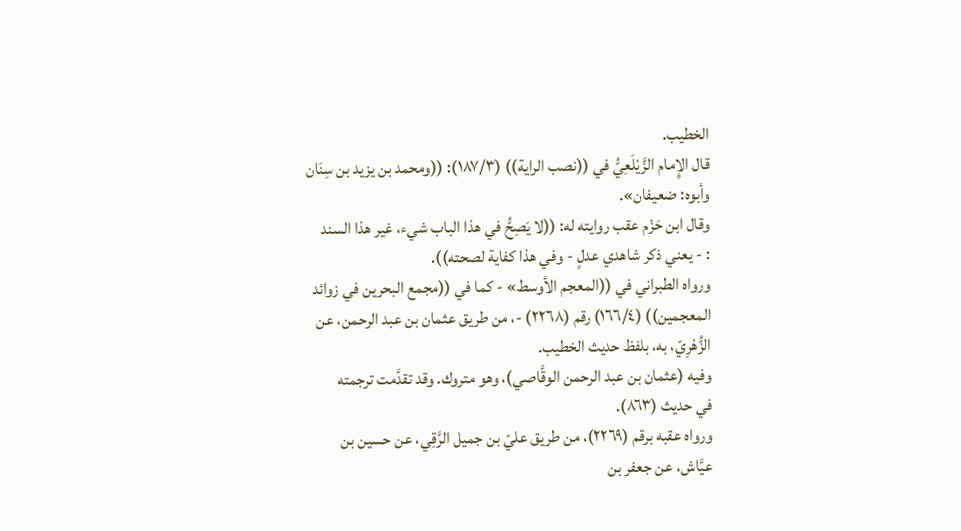الخطيب.
قال الإِمام الزَّيْلَعِيُّ في ((نصب الراية)) (١٨٧/٣): ((ومحمد بن يزيد بن سِنَان
وأبوه: ضعیفان».
وقال ابن حَزْم عقب روايته له: ((لا يَصِحُّ في هذا الباب شيء، غير هذا السند
: - يعني ذکر شاهدي عدلٍ - وفي هذا کفایة لصحته)).
ورواه الطبراني في ((المعجم الأوسط» - كما في ((مجمع البحرين في زوائد
المعجمين)) (١٦٦/٤) رقم (٢٢٦٨) -، من طريق عثمان بن عبد الرحمن، عن
الزُّهْرِيّ، به، بلفظ حديث الخطيب.
وفيه (عثمان بن عبد الرحمن الوقَّاصي)، وهو متروك. وقد تقدَّمت ترجمته
في حديث (٨٦٣).
ورواه عقبه برقم (٢٢٦٩)، من طريق عليّ بن جميل الرَّقِي، عن حسين بن
عيَّاش، عن جعفر بن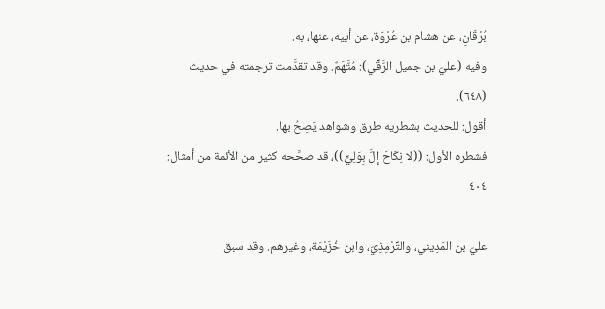بُرْقَانِ، عن هشام بن عُرْوَة، عن أبيه، عنها، به.
وفيه (عليّ بن جميل الرَّقِّي): مُتَّهَمٌ. وقد تقدَّمت ترجمته في حديث
(٦٤٨).
أقول: للحديث بشطريه طرق وشواهد يَصِحُ بها.
فشطره الأول: ((لا نِكَاحَ إلَّ بِوَلِيٍّ))، قد صحَّحه كثير من الأئمة من أمثال:
٤٠٤

عليّ بن المَدِيني، والتِّرْمِذِيّ، وابن خُزَيْمَة، وغيرهم. وقد سبق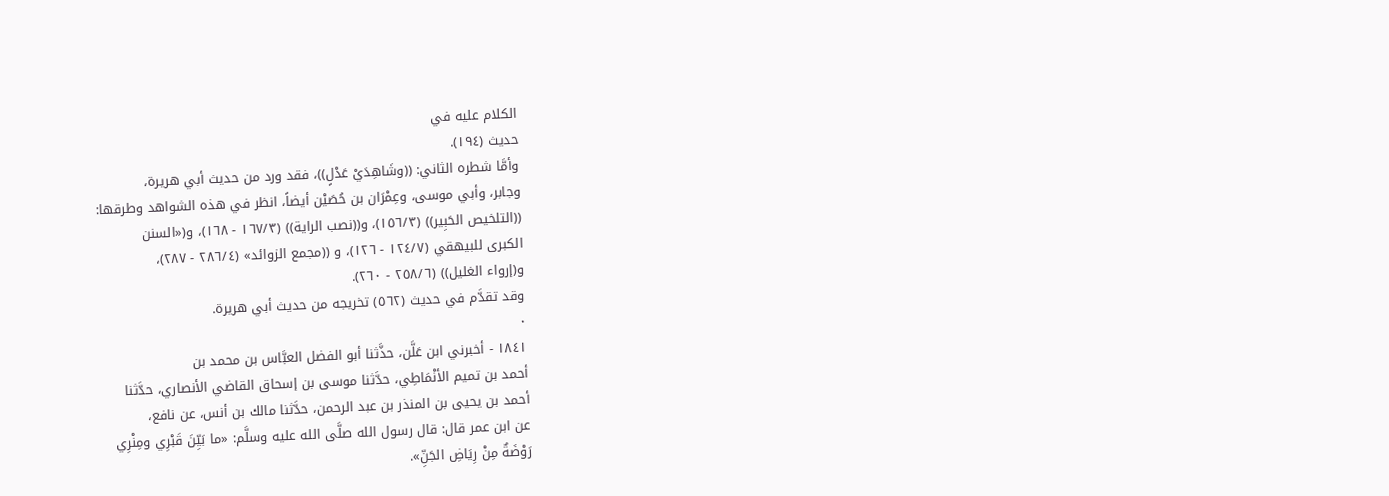الكلام عليه في
حديث (١٩٤).
وأمَّا شطره الثاني: ((وشَاهِدَيْ عَدْلٍ))، فقد ورد من حديث أبي هريرة،
وجابر، وأبي موسى، وعِمْرَان بن حُصَيْن أيضاً، انظر في هذه الشواهد وطرقها:
((التلخيص الحَبِير)) (١٥٦/٣)، و((نصب الراية)) (١٦٧/٣ - ١٦٨)، و(«السنن
الكبرى للبيهقي (١٢٤/٧ - ١٢٦)، و ((مجمع الزوائد» (٢٨٦/٤ - ٢٨٧)،
و(إرواء الغليل)) (٢٥٨/٦ - ٢٦٠).
وقد تقدَّم في حديث (٥٦٢) تخريجه من حديث أبي هريرة.
٠
١٨٤١ - أخبرني ابن عَلَّن، حذَّثنا أبو الفضل العبَّاس بن محمد بن
أحمد بن تميم الأنْمَاطِي، حدَّثنا موسى بن إسحاق القاضي الأنصاري، حدَّثنا
أحمد بن يحيى بن المنذر بن عبد الرحمن، حدَّثنا مالك بن أنس، عن نافع،
عن ابن عمر قال: قال رسول الله صلَّى الله عليه وسلَّم: «ما بَيِّنَ قَبْرِي ومِنْرِي
رَوْضَةٌ مِنْ رِیَاضِ الجَنِّ».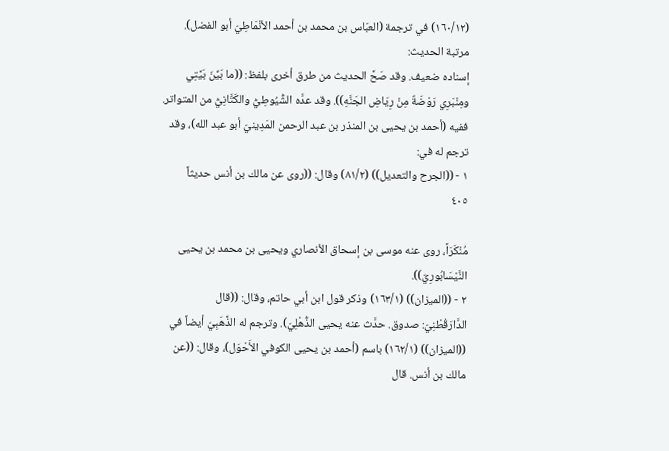(١٦٠/١٢) في ترجمة (العبّاس بن محمد بن أحمد الأنْمَاطِيّ أبو الفضل).
مرتبة الحديث:
إسناده ضعيف. وقد صَحَّ الحديث من طرق أخرى بلفظ: ((ما بَيِّنَ بَيَّتِي
ومِنْبَرِي رَوْضَةٌ مِنْ رِيَاضِ الجَنَّهِ)). وقد عدَّه الشُّيُوطِيُّ والكَتَّانِيُّ من المتواتر.
ففيه (أحمد بن يحيى بن المنذر بن عبد الرحمن المَدِينيّ أبو عبد الله)، وقد
ترجم له في:
١ - ((الجرح والتعديل)) (٨١/٢) وقال: ((روى عن مالك بن أنس حديثاً
٤٠٥

مُنْكَرَاً، روى عنه موسى بن إسحاق الأنصاري ويحيى بن محمد بن يحيى
النَّيْسَابُورِيّ)).
٢ - ((الميزان)) (١٦٣/١) وذكر قول ابن أبي حاتم، وقال: ((قال
الدَّارَقُطْنِيّ: صدوق. حدَّث عنه يحيى الذُّهْلِيّ). وترجم له الذَّهَبِيّ أيضاً في
((الميزان)) (١٦٢/١) باسم (أحمد بن يحيى الكوفي الأَحْوَل)، وقال: ((عن
مالك بن أنس. قال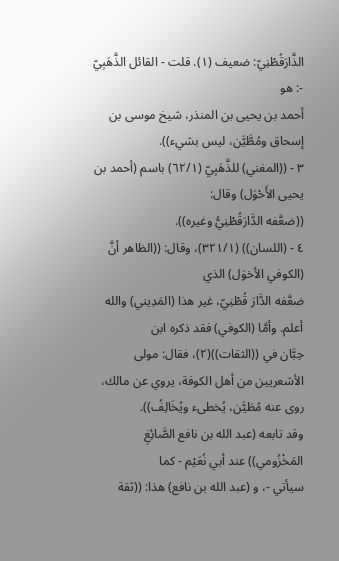الذَّارَقُطْنِيّ: ضعيف (١). قلت - القائل الذَّهَبِيّ -: هو
أحمد بن يحيى بن المنذر، شيخ موسى بن إسحاق ومُطَّيَّن، ليس بشيء)).
٣ - ((المغني) للذَّهَبِيّ (٦٢/١) باسم (أحمد بن يحيى الأَحْوَل) وقال:
((ضعَّفه الدَّارَقُطْنِيُّ وغيره)).
٤ - (اللسان)) (٣٢١/١)، وقال: ((الظاهر أنَّ (الكوفي الأخوَل) الذي
ضعَّفه الدَّارَ قُطْنِيّ، غير هذا (المَدِيني) والله أعلم. وأمَّا (الكوفي) فقد ذكره ابن
حِبَّان في ((الثقات))(٢)، فقال: مولى الأشعريين من أهل الكوفة، يروي عن مالك،
روى عنه مُطَيَّن، يُخطىء ويُخَالِفُ)).
وقد تابعه (عبد الله بن نافع الصَّائِغِ المَخْزُومي)) عند أبي نُعَيْم - كما
سيأتي -، و (عبد الله بن نافع) هذا: ((ثقة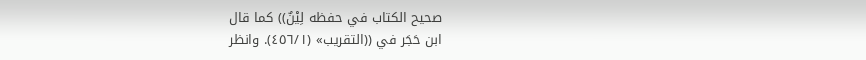صحيح الكتاب في حفظه لِيْنٌ)) كما قال
ابن حَجَر في ((التقريب» (٤٥٦/١). وانظر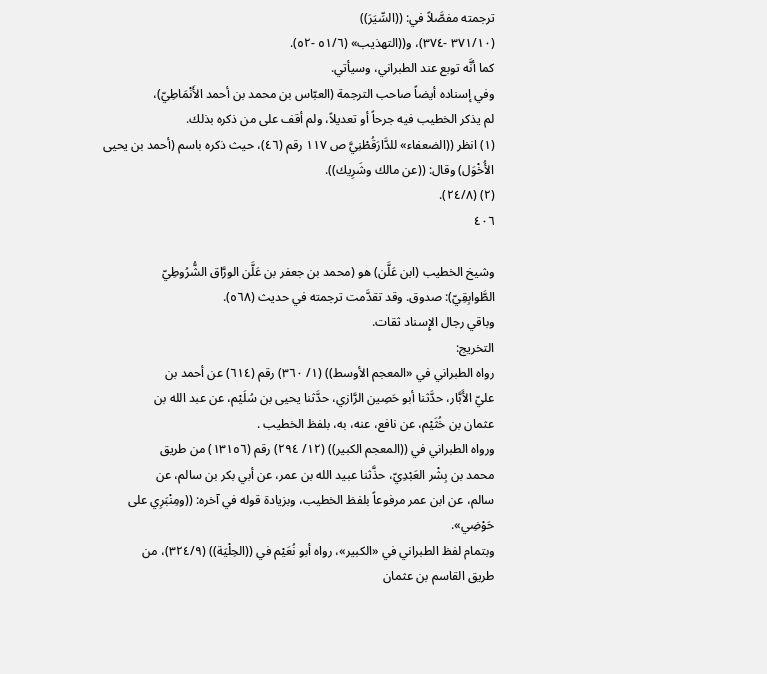ترجمته مفصَّلاً في: ((السِّيَرَ))
(٣٧١/١٠ -٣٧٤)، و((التهذيب» (٥١/٦ -٥٢).
كما أنَّه توبع عند الطبراني، وسيأتي.
وفي إسناده أيضاً صاحب الترجمة (العبّاس بن محمد بن أحمد الأَنْمَاطِيّ)،
لم يذكر الخطيب فيه جرحاً أو تعديلاً، ولم أقف على من ذكره بذلك.
(١) انظر ((الضعفاء» للدَّارَقُطْنِيَّ ص ١١٧ رقم (٤٦)، حيث ذكره باسم (أحمد بن يحيى
الأُخْوَل) وقال: ((عن مالك وشَرِيك)).
(٢) (٢٤/٨).
٤٠٦

وشيخ الخطيب (ابن عَلَّن) هو (محمد بن جعفر بن عَلَّن الورَّاق الشُّرُوطِيّ
الطَّوابِقِيّ): صدوق. وقد تقدَّمت ترجمته في حديث (٥٦٨).
وباقي رجال الإِسناد ثقات.
التخريج:
رواه الطبراني في «المعجم الأوسط)) (١/ ٣٦٠) رقم (٦١٤) عن أحمد بن
عليّ الأَبَّار، حدَّثنا أبو حَصِين الرَّازي، حدَّثنا يحيى بن سُلَيْم، عن عبد الله بن
عثمان بن خُثَيْم، عن نافع، عنه، به، بلفظ الخطيب .
ورواه الطبراني في ((المعجم الكبير)) (١٢/ ٢٩٤) رقم (١٣١٥٦) من طريق
محمد بن بِشْر العَبْدِيّ، حذَّثنا عبيد الله بن عمر، عن أبي بكر بن سالم، عن
سالم، عن ابن عمر مرفوعاً بلفظ الخطيب، وبزيادة قوله في آخره: ((ومِنْبَرِي على
حَوْضِي».
وبتمام لفظ الطبراني في «الكبير»، رواه أبو نُعَيْم في ((الحِلْيَة)) (٣٢٤/٩)، من
طريق القاسم بن عثمان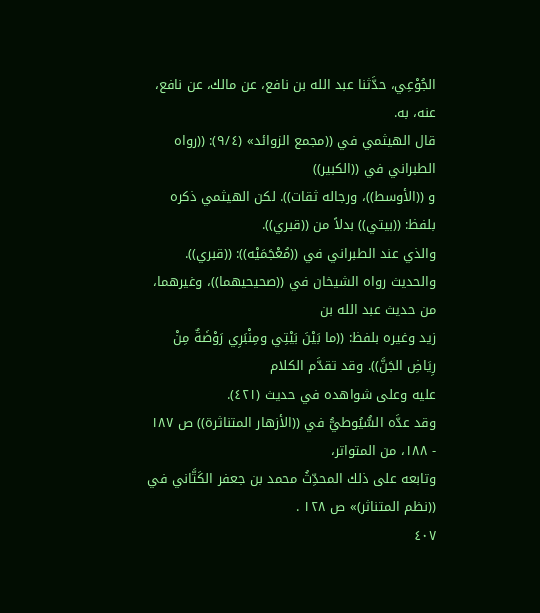الجُوْعِي، حدَّثنا عبد الله بن نافع، عن مالك، عن نافع،
عنه، به.
قال الهيثمي في ((مجمع الزوائد» (٩/٤): ((رواه الطبراني في ((الكبير))
و ((الأوسط))، ورجاله ثقات)). لكن الهيثمي ذكره بلفظ: ((بيتي)) بدلاً من ((قبري)).
والذي عند الطبراني في ((مُعْجَمَيْه)): ((قبري)).
والحديث رواه الشيخان في ((صحیحیهما))، وغيرهما، من حديث عبد الله بن
زيد وغيره بلفظ: ((ما بَيْنَ بَيْتِي ومِنْبَرِي رَوْضَةٌ مِنْ رِيَاضِ الجَنَّ)). وقد تقدَّم الكلام
عليه وعلى شواهده في حديث (٤٢١).
وقد عدَّه السُّيُوطيُّ في ((الأزهار المتناثرة)) ص ١٨٧ - ١٨٨، من المتواتر،
وتابعه على ذلك المحدِّثُ محمد بن جعفر الكَتَّاني في ((نظم المتناثر)» ص ١٢٨ .
٤٠٧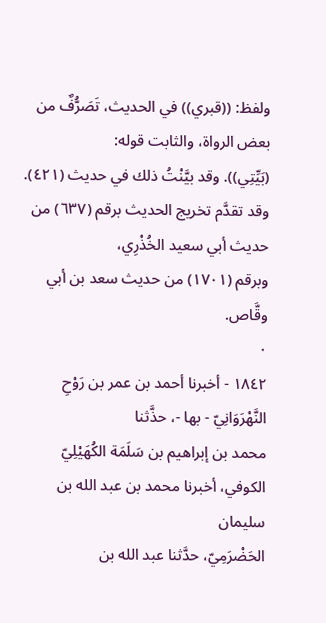ولفظ: ((قبري)) في الحديث، تَصَرُّفٌ من بعض الرواة، والثابت قوله:
(بَيِّتِي)). وقد بيَّنْتُ ذلك في حديث (٤٢١).
وقد تقدَّم تخريج الحديث برقم (٦٣٧) من حديث أبي سعيد الخُذْرِي،
وبرقم (١٧٠١) من حديث سعد بن أبي وقَّاص.
٠
١٨٤٢ - أخبرنا أحمد بن عمر بن رَوْحِ النَّهْرَوَانِيّ - بها -، حذَّثنا
محمد بن إبراهيم بن سَلَمَة الكُهَيْلِيّ الكوفي، أخبرنا محمد بن عبد الله بن سليمان
الحَضْرَمِيّ، حدَّثنا عبد الله بن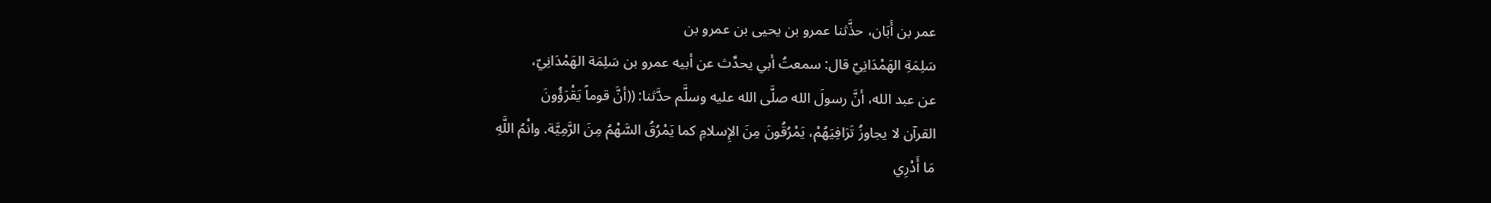عمر بن أَبَان، حذَّثنا عمرو بن يحيى بن عمرو بن
سَلِمَةِ الهَمْدَانِيّ قال: سمعتُ أبي يحدِّث عن أبيه عمرو بن سَلِمَة الهَمْدَانِيّ،
عن عبد الله، أنَّ رسولَ الله صلَّى الله عليه وسلَّم حدَّثنا: ((أنَّ قوماً يَقْرَؤُونَ
القرآن لا يجاوزُ تَرَافِيَهُمْ، يَمْرُقُونَ مِنَ الإِسلامِ كما يَمْرُقُ السَّهْمُ مِنَ الرَّمِيَّة. وانْمُ اللَّهِ
مَا أَدْرِي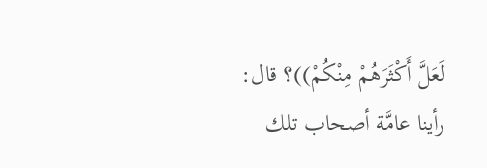لَعَلَّ أَكْثَرَهُمْ مِنْكُمْ))؟ قال: رأينا عامَّة أصحاب تلك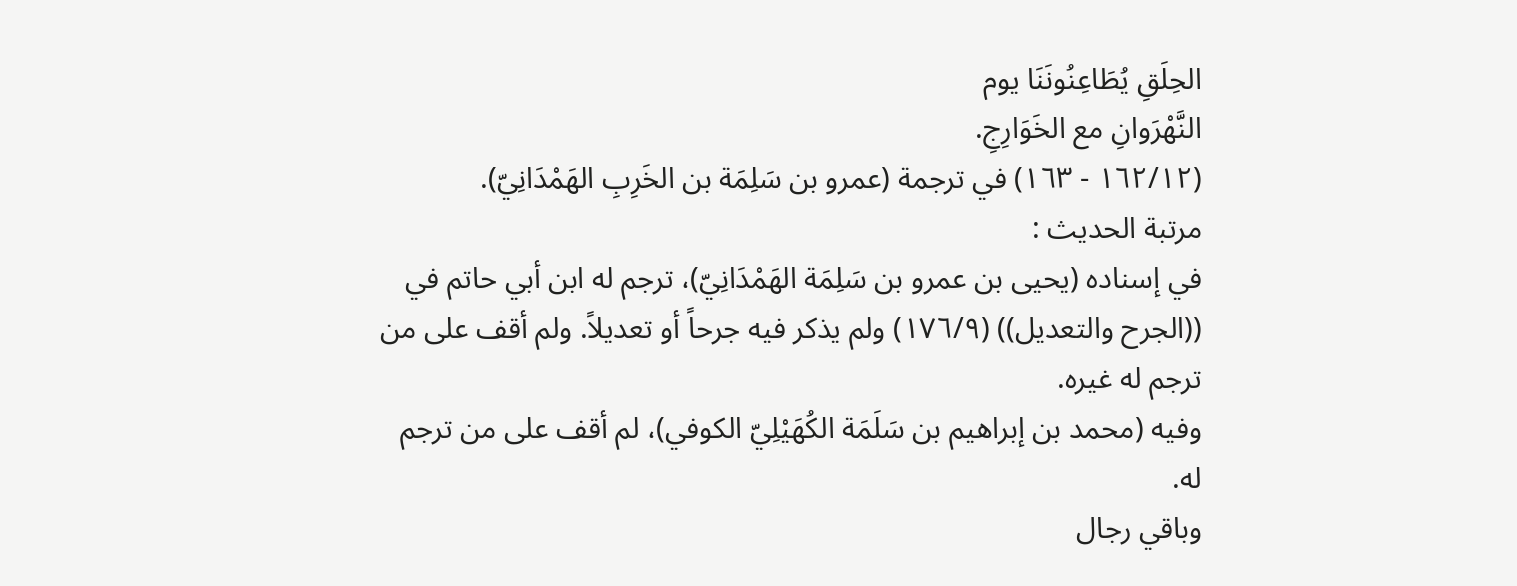الحِلَقِ يُطَاعِنُونَنَا يوم
النَّهْرَوانِ مع الخَوَارِجِ.
(١٦٢/١٢ - ١٦٣) في ترجمة (عمرو بن سَلِمَة بن الخَرِبِ الهَمْدَانِيّ).
مرتبة الحديث :
في إسناده (يحيى بن عمرو بن سَلِمَة الهَمْدَانِيّ)، ترجم له ابن أبي حاتم في
((الجرح والتعديل)) (١٧٦/٩) ولم يذكر فيه جرحاً أو تعديلاً. ولم أقف على من
ترجم له غيره.
وفيه (محمد بن إبراهيم بن سَلَمَة الكُهَيْلِيّ الكوفي)، لم أقف على من ترجم
له.
وباقي رجال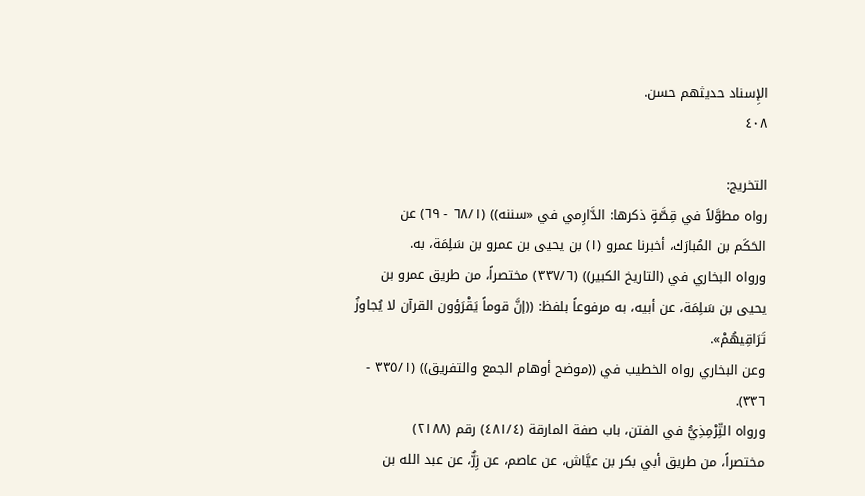الإِسناد حديثهم حسن.
٤٠٨

التخريج:
رواه مطوَّلاً في قِصَّةٍ ذكرها: الدَّارِمي في «سننه)) (٦٨/١ - ٦٩) عن
الحَكَم بن المُبارَك، أخبرنا عمرو (١) بن يحيى بن عمرو بن سَلِمَة، به.
ورواه البخاري في (التاريخ الكبير)) (٣٣٧/٦) مختصراً، من طريق عمرو بن
يحيى بن سَلِمَة، عن أبيه، به مرفوعاً بلفظ: ((إنَّ قوماً يَقْرَؤون القرآن لا يُجاوزُ
تَرَاقِیھُمْ».
وعن البخاري رواه الخطيب في ((موضح أوهام الجمع والتفريق)) (٣٣٥/١ -
٣٣٦).
ورواه التِّرْمِذِيُّ في الفتن، باب صفة المارقة (٤٨١/٤) رقم (٢١٨٨)
مختصراً، من طريق أبي بكر بن عيَّاش، عن عاصم، عن زِرٌّ، عن عبد الله بن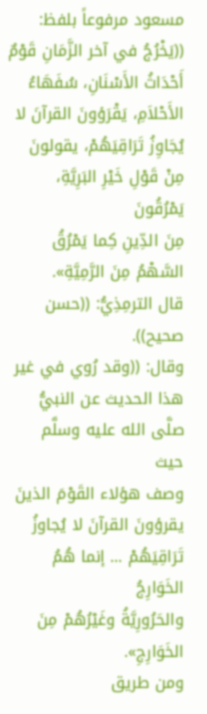مسعود مرفوعاً بلفظ: ((يَخْرُجُ في آخر الزَّمَانِ قَوْمٌ أَحْدَاثُ الأَسْنَانِ، سُفَهَاءُ
الأَحْلاَمِ، يَقْرَؤونَ القرآنَ لا يُجَاوِزُ تَرَاقِيَهُمْ، يقولونَ مِنْ قَوْلِ خَيْرِ البَرِيَّةِ، يَمْرُقُونَ
مِنَ الدِّينِ كِما يَمْرُقُ السَّهْمُ مِنَ الرَّمِيَّةِ».
قال الترمِذِيُّ: ((حسن صحیح)).
وقال: ((وقد رُوي في غير هذا الحديث عن النبيُّ صلَّى الله عليه وسلَّم حيث
وصف هؤلاء القَوْمَ الذينَ يقرؤونَ القرآنَ لا يُجاوزُ تَرَاقِيَهُمْ ... إنما هُمُ الخَوَارِجُ
والحَرُورِيَّةُ وغَيْرُهُمْ مِنَ الخَوَارِجِ».
ومن طريق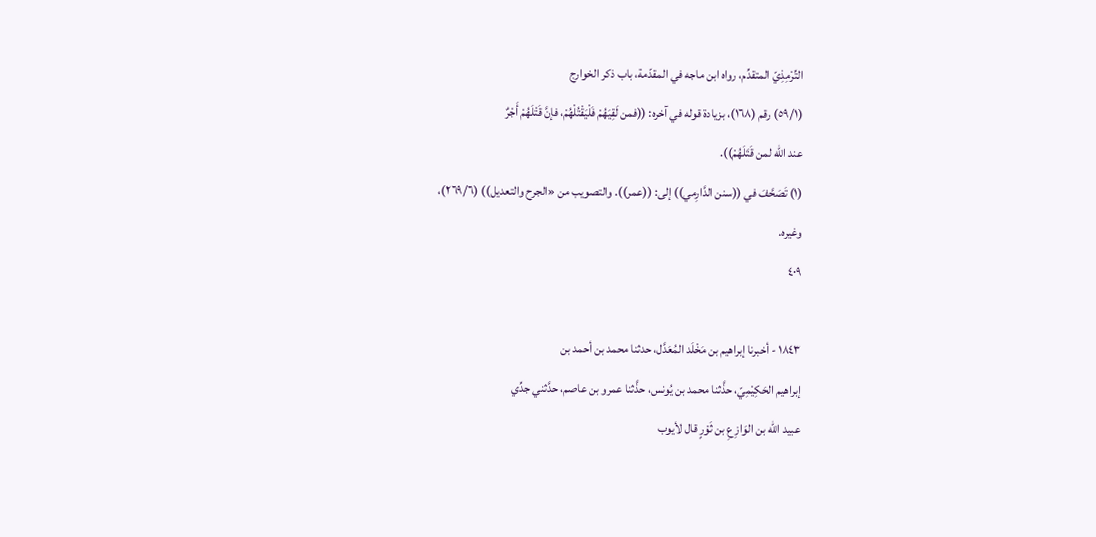التِّرْمِذِيّ المتقدِّم، رواه ابن ماجه في المقدّمة، باب ذكر الخوارج
(٥٩/١) رقم (١٦٨)، بزيادة قوله في آخره: ((فمن لَقِيَهُمْ فَلْيَقْتُلْهُمْ، فإنَّ قَتْلَهُمْ أَجْرٌ
عند الله لمن قَتَلَهُمْ)).
(١) تَصَحَّفَ في ((سنن الدَّارِمي)) إلى: ((عمر)). والتصويب من «الجرح والتعديل)) (٢٦٩/٦)،
وغيره.
٤٠٩

١٨٤٣ - أخبرنا إبراهيم بن مَخْلَد المُعَدَّل، حدثنا محمد بن أحمد بن
إبراهيم الحَكِيْمِيّ، حذَّثنا محمد بن يُونس، حذَّثنا عمرو بن عاصم، حدَّثني جدِّي
عبيد الله بن الوَازِعِ بن ثَوْرٍ قال لأيوب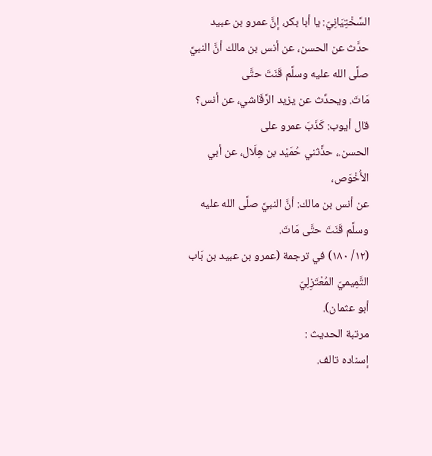السَّخْتِيَانِيّ: يا أبا بكر، إنَّ عمرو بن عبيد
حدَّث عن الحسن، عن أنس بن مالك أنَّ النبيَّ صلَّى الله عليه وسلَّم قَنَتَ حتَّى
مَاتَ. ويحدِّث عن يزيد الرَّقَاشي، عن أنس؟ قال أيوب: كَذَبَ عمرو على
الحسن.، حذَّثني حُمَيْد بن هِلَال، عن أبي الأُخْوَص،
عن أنس بن مالك: أنَّ النبيَّ صلَّى الله عليه وسلَّم قَنَتَ حتَّى مَاتَ.
(١٢/ ١٨٠) في ترجمة (عمرو بن عبيد بن بَاب التَّمِيميّ المُعْتَزِلِيّ
أبو عثمان).
مرتبة الحديث :
إسناده تالف.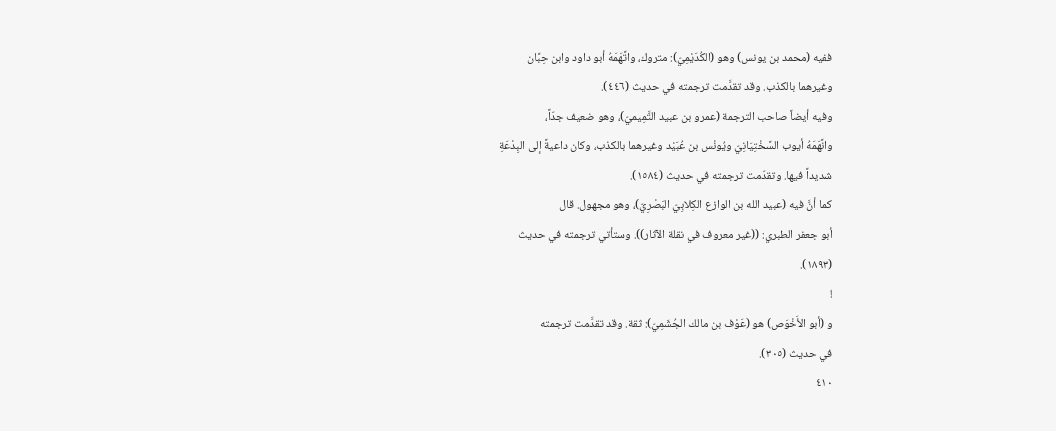ففيه (محمد بن يونس) وهو (الكُدَيْمِيّ): متروك، واتَّهَمَهُ أبو داود وابن حِبَّان
وغيرهما بالكذب. وقد تقدَّمت ترجمته في حديث (٤٤٦).
وفيه أيضاً صاحب الترجمة (عمرو بن عبيد التَّمِيميّ)، وهو ضعيف جدّاً،
وانَّهَمَهُ أيوب السَّخْتِيَانِيّ ويُونْس بن عُبَيْد وغيرهما بالكذب، وكان داعيةً إلى البِدْعَةِ
شديداً فيها. وتقدّمت ترجمته في حديث (١٥٨٤).
كما أنَّ فيه (عبيد الله بن الوازع الكِلابِيّ البَصْرِيّ)، وهو مجهول. قال
أبو جعفر الطبري: ((غير معروف في نقلة الآثار)). وستأتي ترجمته في حدیث
(١٨٩٣).
!
و (أبو الأَخْوَص) هو (عَوْف بن مالك الجُشَمِيّ): ثقة. وقد تقدَّمت ترجمته
في حديث (٣٠٥).
٤١٠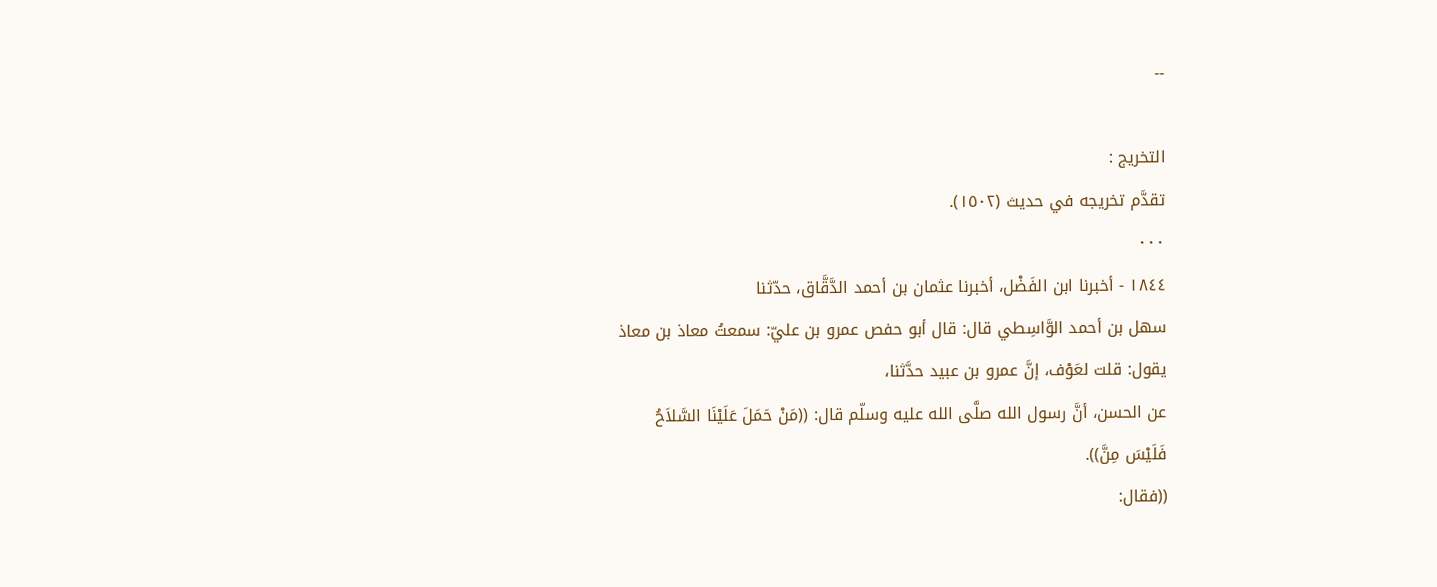--

التخريج :
تقدَّم تخريجه في حديث (١٥٠٢).
٠٠٠
١٨٤٤ - أخبرنا ابن الفَضْل، أخبرنا عثمان بن أحمد الدَّقَّاق، حدّثنا
سهل بن أحمد الوَّاسِطي قال: قال أبو حفص عمرو بن عليّ: سمعتُ معاذ بن معاذ
يقول: قلت لعَوْف، إنَّ عمرو بن عبيد حدَّثنا،
عن الحسن، أنَّ رسول الله صلَّى الله عليه وسلّم قال: ((مَنْ حَمَلَ عَلَيْنَا السَّلاَحُ
فَلَيْسَ مِنَّ)).
((فقال: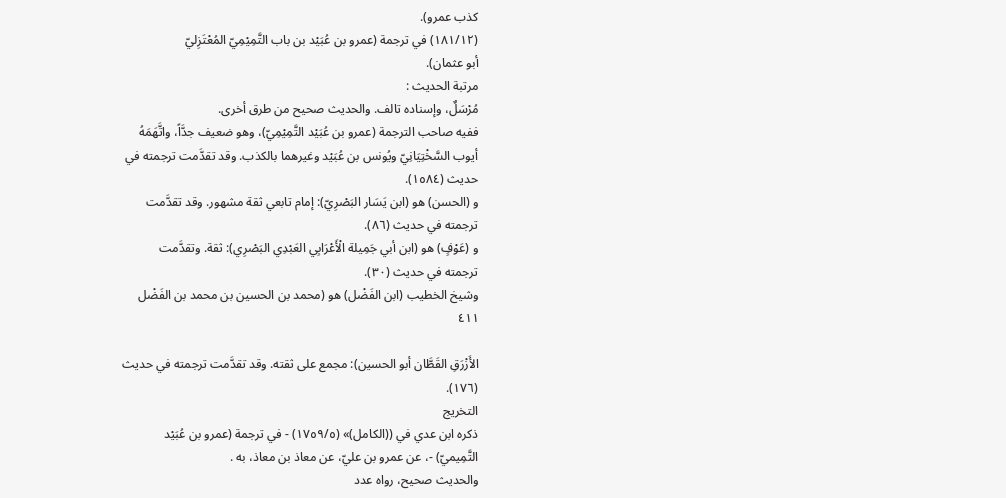كذب عمرو).
(١٨١/١٢) في ترجمة (عمرو بن عُبَيْد بن باب التَّمِيْمِيّ المُعْتَزِليّ
أبو عثمان).
مرتبة الحديث :
مُرْسَلٌ، وإسناده تالف. والحديث صحیح من طرق أخرى.
ففيه صاحب الترجمة (عمرو بن عُبَيْد التَّمِيْمِيّ)، وهو ضعيف جدَّاً، واتَّهَمَهُ
أيوب السَّخْتِيَانِيّ ويُونس بن عُبَيْد وغيرهما بالكذب. وقد تقدَّمت ترجمته في
حدیث (١٥٨٤).
و (الحسن) هو (ابن يَسَار البَصْرِيّ): إمام تابعي ثقة مشهور. وقد تقدَّمت
ترجمته في حديث (٨٦).
و (عَوْفٍ) هو (ابن أبي جَمِيلة الْأَعْرَابِي العَبْدِي البَصْرِي): ثقة. وتقدَّمت
ترجمته في حديث (٣٠).
وشيخ الخطيب (ابن الفَضْل) هو (محمد بن الحسين بن محمد بن الفَضْل
٤١١

الأَزْرَقِ القَطَّان أبو الحسين): مجمع على ثقته. وقد تقدَّمت ترجمته في حديث
(١٧٦).
التخريج
ذكره ابن عدي في ((الكامل)» (١٧٥٩/٥) - في ترجمة (عمرو بن عُبَيْد
التَّمِيميّ) -، عن عمرو بن عليّ، عن معاذ بن معاذ، به .
والحديث صحيح، رواه عدد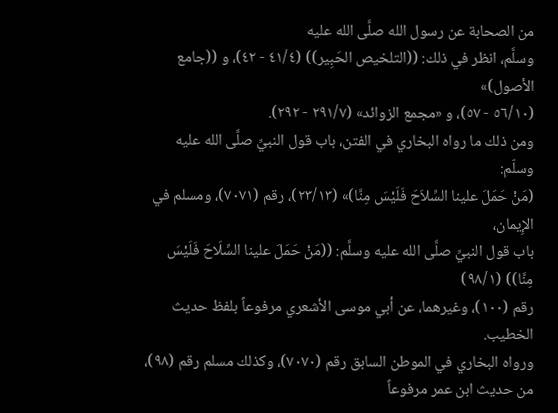من الصحابة عن رسول الله صلَّى الله عليه
وسلَّم، انظر في ذلك: ((التلخيص الحَبِير)) (٤١/٤ - ٤٢)، و ((جامع الأصول)»
(٥٦/١٠ - ٥٧)، و «مجمع الزوائد» (٢٩١/٧ - ٢٩٢).
ومن ذلك ما رواه البخاري في الفتن، باب قول النبيِّ صلَّى الله عليه وسلّم:
(مَنْ حَمَلَ علينا السِّلاَحَ فَلَيْسَ مِنَّا)» (٢٣/١٣)، رقم (٧٠٧١)، ومسلم في الإِيمان،
باب قول النبيِّ صلَّى الله عليه وسلَّم: ((مَنْ حَمَلَ علينا السِّلَاحَ فَلَيْسَ مِنَّا)) (٩٨/١)
رقم (١٠٠)، وغيرهما، عن أبي موسى الأشعري مرفوعاً بلفظ حديث الخطيب.
ورواه البخاري في الموطن السابق رقم (٧٠٧٠)، وكذلك مسلم رقم (٩٨)،
من حديث ابن عمر مرفوعاً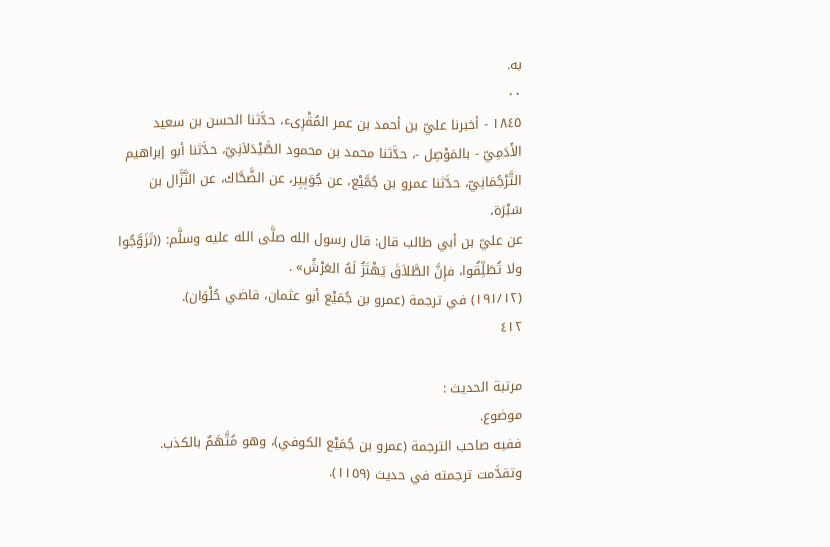به.
٠٠
١٨٤٥ - أخبرنا عليّ بن أحمد بن عمر المُقْرِىء، حدَّثنا الحسن بن سعيد
الأَدَمِيّ - بالمَوْصِل -، حدَّثنا محمد بن محمود الصَّيْدَلاَنِيّ، حدَّثنا أبو إبراهيم
التَّرْجُمَانِيّ، حدَّثنا عمرو بن جُمَّيْع، عن جُوَيِيِر، عن الضَّحَّاك، عن النَّزَّال بن
سَبْرَة،
عن عليّ بن أبي طالب قال: قال رسول الله صلَّى الله عليه وسلَّم: ((تَزَوَّجُوا
ولا تُطَلِّقُوا، فإِنَّ الطَّلاَقَ يَهْتَزُ لَهُ العَرْشُ» .
(١٩١/١٢) في ترجمة (عمرو بن جُمَيْع أبو عثمان، قاضي حُلْوَان).
٤١٢

مرتبة الحديث :
موضوع.
ففيه صاحب الترجمة (عمرو بن جُمَيْع الكوفي)، وهو مُتَّهَمٌ بالكذب.
وتقدَّمت ترجمته في حديث (١١٥٩).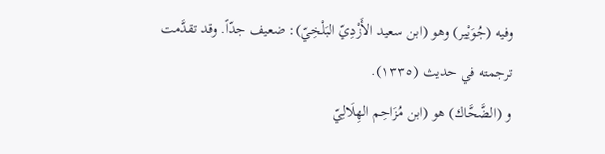وفيه (جُوَيْير) وهو (ابن سعيد الأَزْدِيّ البَلْخِيّ): ضعيف جدّاً. وقد تقدَّمت
ترجمته في حديث (١٣٣٥).
و (الضَّحَّاك) هو (ابن مُزَاحِم الهِلَالِيّ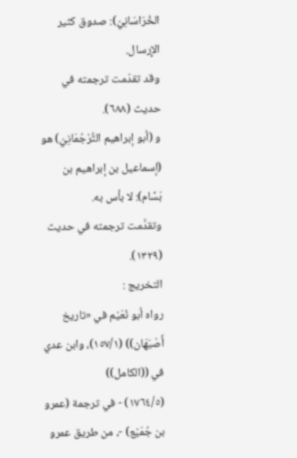الخُرَاسَانِيّ): صدوق كثير الإِرسال.
وقد تقدّمت ترجمته في حديث (٦٨٨).
و (أبو إبراهيم التَّرْجُمَانِيّ) هو (إسماعيل بن إبراهيم بن بَسَّام): لا بأس به.
وتقدَّمت ترجمته في حديث (١٣٢٩).
التخريج :
رواه أبو نُعَيْم في «تاريخ أَصْبَهَان)) (١٥٧/١)، وابن عدي في ((الكامل))
(١٧٦٤/٥) - في ترجمة (عمرو بن جُمَيْع) -، من طريق عمرو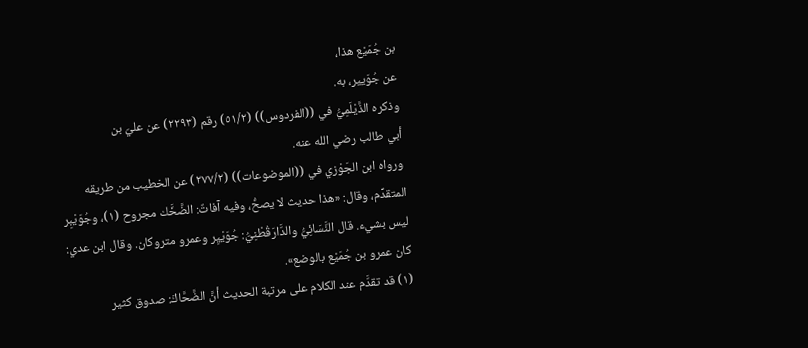بن جُمَيْع هذا،
عن جُوَییر، به.
وذكره الذَّيْلَمِيُّ في ((الفردوس)) (٥١/٢) رقم (٢٢٩٣) عن عليّ بن
أبي طالب رضي الله عنه.
ورواه ابن الجَوْزي في ((الموضوعات)) (٢٧٧/٢) عن الخطيب من طريقه
المتقدِّم، وقال: «هذا حديث لا يصحُّ، وفيه آفاتٌ: الضَّخَّك مجروح (١)، وجُوَيْبِر
ليس بشيء. قال النَّسَائِيُّ والدَّارَقُطْنِيُّ: جُوَيْيِر وعمرو متروكان. وقال ابن عدي:
كان عمرو بن جُمَیْع بالوضع».
(١) قد تقدَّم عند الكلام على مرتبة الحديث أنَّ الضَّحَّاكَ: صدوق كثير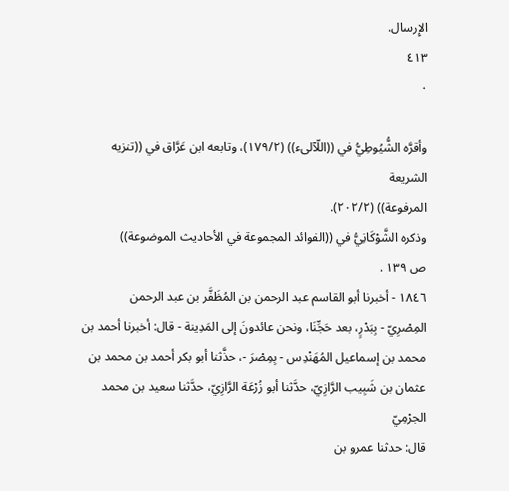الإِرسال.
٤١٣
٠

وأقرَّه الشُّيُوطِيُّ في ((اللّآلىء)) (١٧٩/٢)، وتابعه ابن عَرَّاق في ((تنزيه الشريعة
المرفوعة)) (٢٠٢/٢).
وذكره الشَّوْكَانِيُّ في ((الفوائد المجموعة في الأحاديث الموضوعة))
ص ١٣٩ .
١٨٤٦ - أخبرنا أبو القاسم عبد الرحمن بن المُظَفَّر بن عبد الرحمن
المِصْرِيّ - بِبَدْرٍ، بعد حَجِّنَا، ونحن عائدونَ إلى المَدِينة - قال: أخبرنا أحمد بن
محمد بن إسماعيل المُهَنْدِس - بِمِصْرَ -، حذَّثنا أبو بكر أحمد بن محمد بن
عثمان بن شَبِيب الرَّازِيّ، حدَّثنا أبو زُرْعَة الرَّازِيّ، حدَّثنا سعيد بن محمد الجرْمِيّ
قال: حدثنا عمرو بن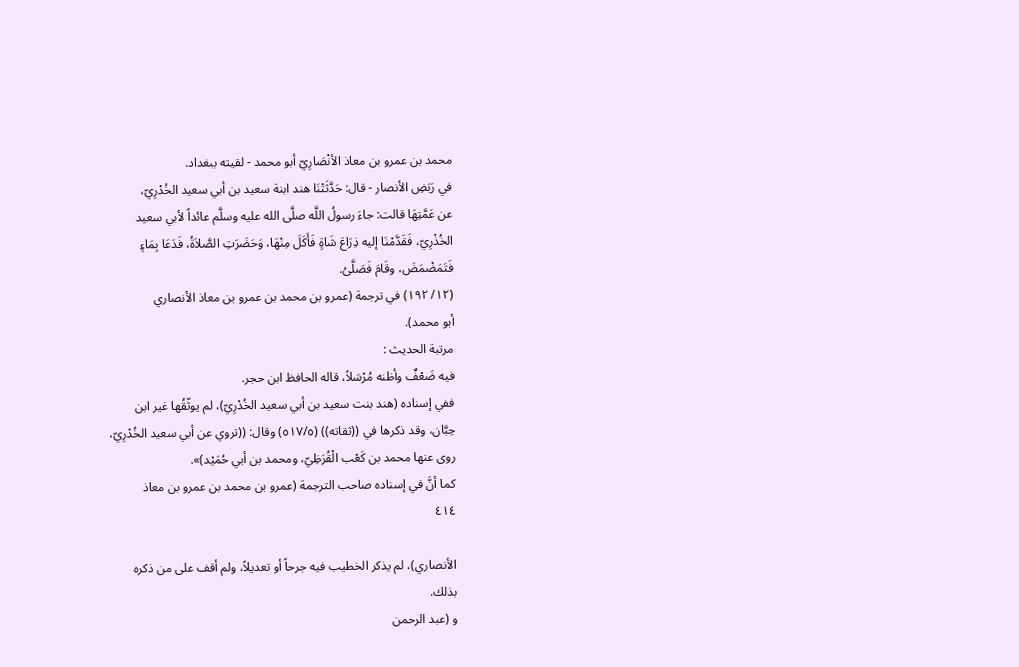محمد بن عمرو بن معاذ الأنْصَارِيّ أبو محمد - لقیته ببغداد.
في رَبَضِ الأنصار - قال: حَدَّثَتْنَا هند ابنة سعيد بن أبي سعيد الخُدْرِيّ،
عن عَمَّتِهَا قالت: جاءَ رسولُ اللَّه صلَّى الله عليه وسلَّم عائداً لأبي سعيد
الخُذْرِيّ، فَقَدَّمْنَا إليه ذِرَاعَ شَاةٍ فَأَكَلَ مِنْهَا، وَحَضَرَتِ الصَّلاَةُ، فَدَعَا بِمَاءٍ
فَتَمَضْمَضَ، وقَامَ فَصَلَّىُ.
(١٢/ ١٩٢) في ترجمة (عمرو بن محمد بن عمرو بن معاذ الأنصاري
أبو محمد).
مرتبة الحديث :
فيه ضَعْفٌ وأظنه مُرْسَلاً، قاله الحافظ ابن حجر.
ففي إسناده (هند بنت سعيد بن أبي سعيد الخُدْرِيّ)، لم يوثّقُها غير ابن
حِبَّان، وقد ذكرها في ((ثقاته)) (٥١٧/٥) وقال: ((تروي عن أبي سعيد الخُدْرِيّ،
روى عنها محمد بن كَعْب الْقُرَظِيّ، ومحمد بن أبي حُمَيْد)».
كما أنَّ في إسناده صاحب الترجمة (عمرو بن محمد بن عمرو بن معاذ
٤١٤

الأنصاري)، لم يذكر الخطيب فيه جرحاً أو تعديلاً، ولم أقف على من ذكره
بذلك.
و (عبد الرحمن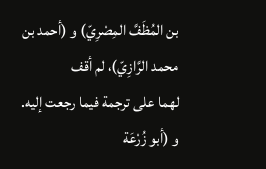بن المُظَفَّ المِصْرِيّ) و (أحمد بن محمد الرَّازِيّ)، لم أقف
لهما على ترجمة فيما رجعت إليه.
و (أبو زُرْعَة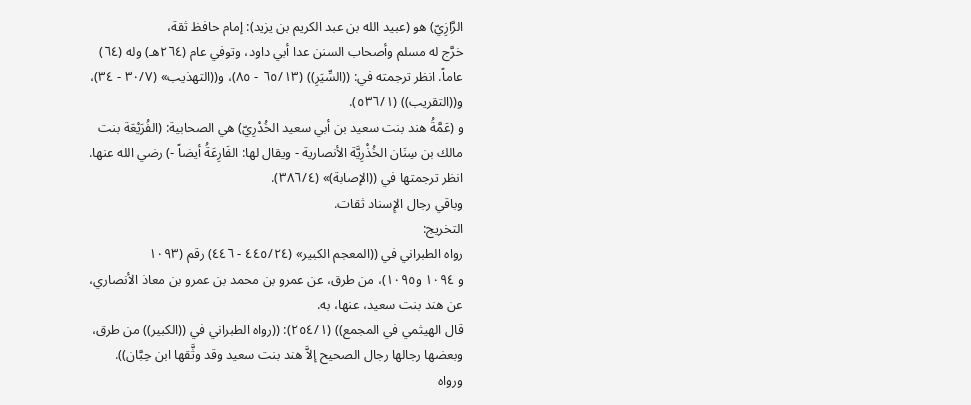الرَّازِيّ) هو (عبيد الله بن عبد الكريم بن يزيد): إمام حافظ ثقة،
خرَّج له مسلم وأصحاب السنن عدا أبي داود، وتوفي عام (٢٦٤هـ) وله (٦٤)
عاماً. انظر ترجمته في: ((السِّيَرِ)) (٦٥/١٣ - ٨٥)، و((التهذيب» (٣٠/٧ - ٣٤)،
و((التقريب)) (٥٣٦/١).
و (عَمَّةُ هند بنت سعيد بن أبي سعيد الخُدْرِيّ) هي الصحابية: (الفُرَيْعَة بنت
مالك بن سِنَان الخُذْرِيَّة الأنصارية - ويقال لها: الفَارِعَةُ أيضاً -) رضي الله عنها.
انظر ترجمتها في ((الإصابة)» (٣٨٦/٤).
وباقي رجال الإِسناد ثقات.
التخريج:
رواه الطبراني في ((المعجم الكبير» (٤٤٥/٢٤ - ٤٤٦) رقم (١٠٩٣
و ١٠٩٤ و١٠٩٥)، من طرق، عن عمرو بن محمد بن عمرو بن معاذ الأنصاري،
عن هند بنت سعيد، عنها، به.
قال الهيثمي في المجمع)) (٢٥٤/١): ((رواه الطبراني في ((الكبير)) من طرق،
وبعضها رجالها رجال الصحيح إلاَّ هند بنت سعيد وقد وثَّقها ابن حِبَّان)).
ورواه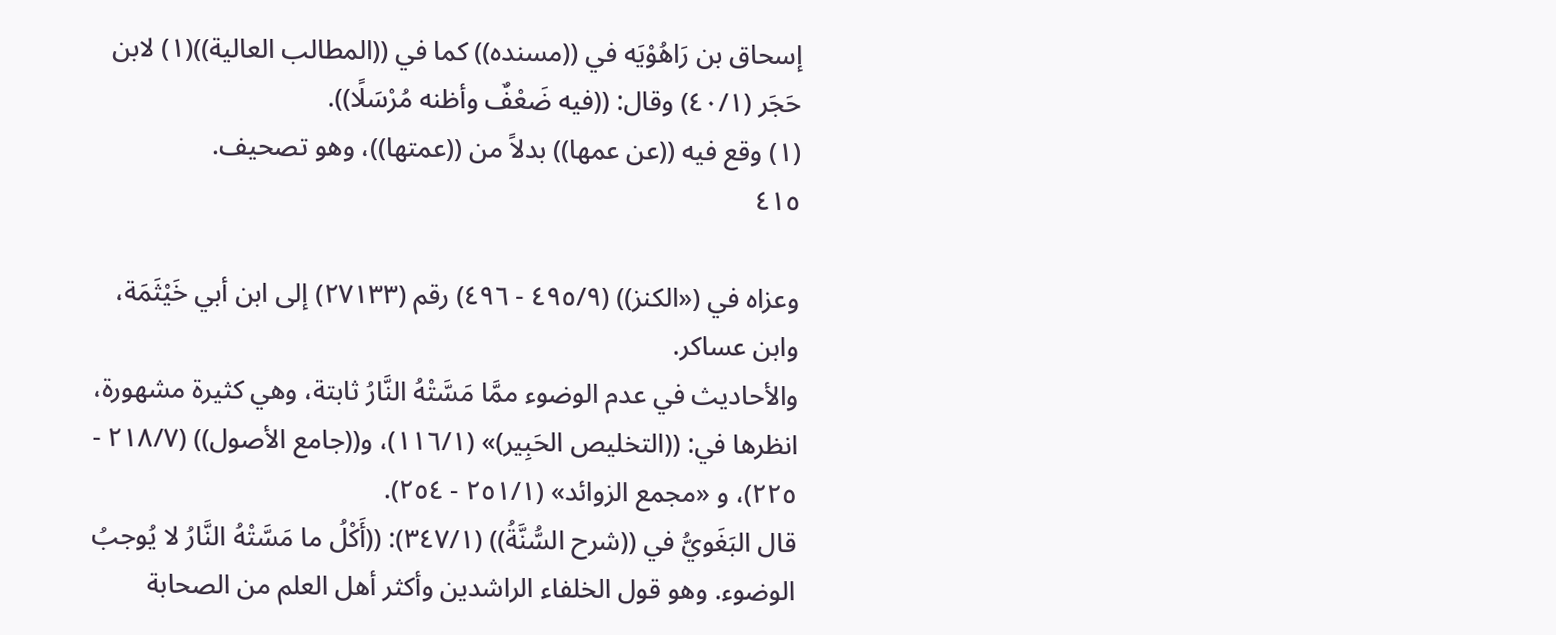إسحاق بن رَاهُوْيَه في ((مسنده)) كما في ((المطالب العالية))(١) لابن
حَجَر (٤٠/١) وقال: ((فيه ضَعْفٌ وأظنه مُرْسَلًا)).
(١) وقع فيه ((عن عمها)) بدلاً من ((عمتها))، وهو تصحيف.
٤١٥

وعزاه في («الكنز)) (٤٩٥/٩ - ٤٩٦) رقم (٢٧١٣٣) إلى ابن أبي خَيْثَمَة،
وابن عساكر.
والأحاديث في عدم الوضوء ممَّا مَسَّتْهُ النَّارُ ثابتة، وهي كثيرة مشهورة،
انظرها في: ((التخليص الحَبِير)» (١١٦/١)، و((جامع الأصول)) (٢١٨/٧ -
٢٢٥)، و «مجمع الزوائد» (٢٥١/١ - ٢٥٤).
قال البَغَويُّ في ((شرح السُّنَّةُ)) (٣٤٧/١): ((أَكْلُ ما مَسَّتْهُ النَّارُ لا يُوجبُ
الوضوء. وهو قول الخلفاء الراشدين وأكثر أهل العلم من الصحابة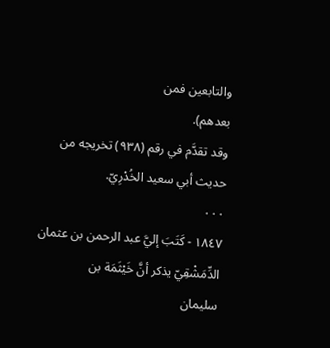والتابعين فمن
بعدهم).
وقد تقدَّم في رقم (٩٣٨) تخريجه من حديث أبي سعيد الخُدْرِيّ.
٠٠٠
١٨٤٧ - كَتَبَ إليَّ عبد الرحمن بن عثمان الدِّمَشْقِيّ يذكر أنَّ خَيْثَمَة بن
سليمان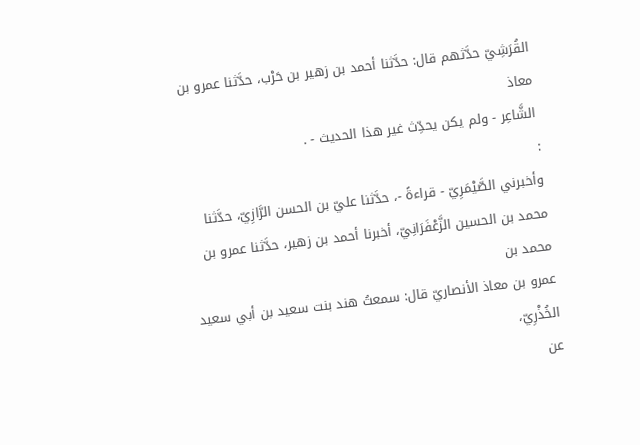القُرَشِيّ حدَّثهم قال: حدَّثنا أحمد بن زهير بن حَرْب، حدَّثنا عمرو بن معاذ
الشَّاعِر - ولم يكن يحدِّث غير هذا الحديث - .
:
وأخبرني الصَّيْمَرِيّ - قراءةً -، حدَّثنا عليّ بن الحسن الرَّازِيّ، حدَّثنا
محمد بن الحسين الزَّعْفَرَانِيّ، أخبرنا أحمد بن زهير، حدَّثنا عمرو بن محمد بن
عمرو بن معاذ الأنصاريّ قال: سمعتُ هند بنت سعيد بن أبي سعيد الخُذْرِيّ،
عن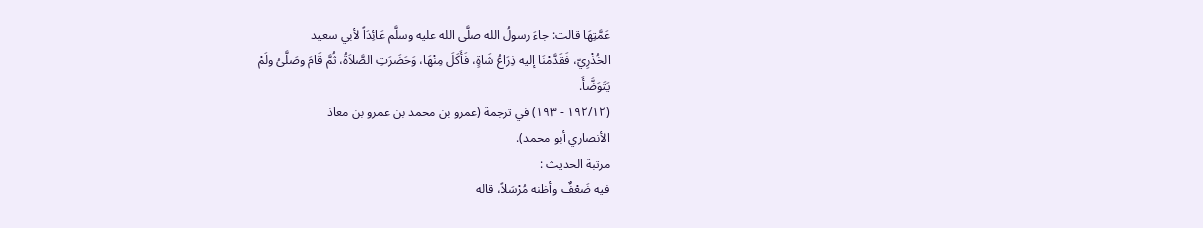عَمَّتِهَا قالت: جاءَ رسولُ الله صلَّى الله عليه وسلَّم عَائِدَاً لأبي سعيد
الخُذْرِيّ، فَقَدَّمْنَا إليه ذِرَاعُ شَاةٍ، فَأَكَلَ مِنْهَا، وَحَضَرَتِ الصَّلاَةُ، ثُمَّ قَامَ وصَلَّىُ ولَمْ
يَتَوَضَّأَ.
(١٩٢/١٢ - ١٩٣) في ترجمة (عمرو بن محمد بن عمرو بن معاذ
الأنصاري أبو محمد).
مرتبة الحديث :
فيه ضَعْفٌ وأظنه مُرْسَلاً، قاله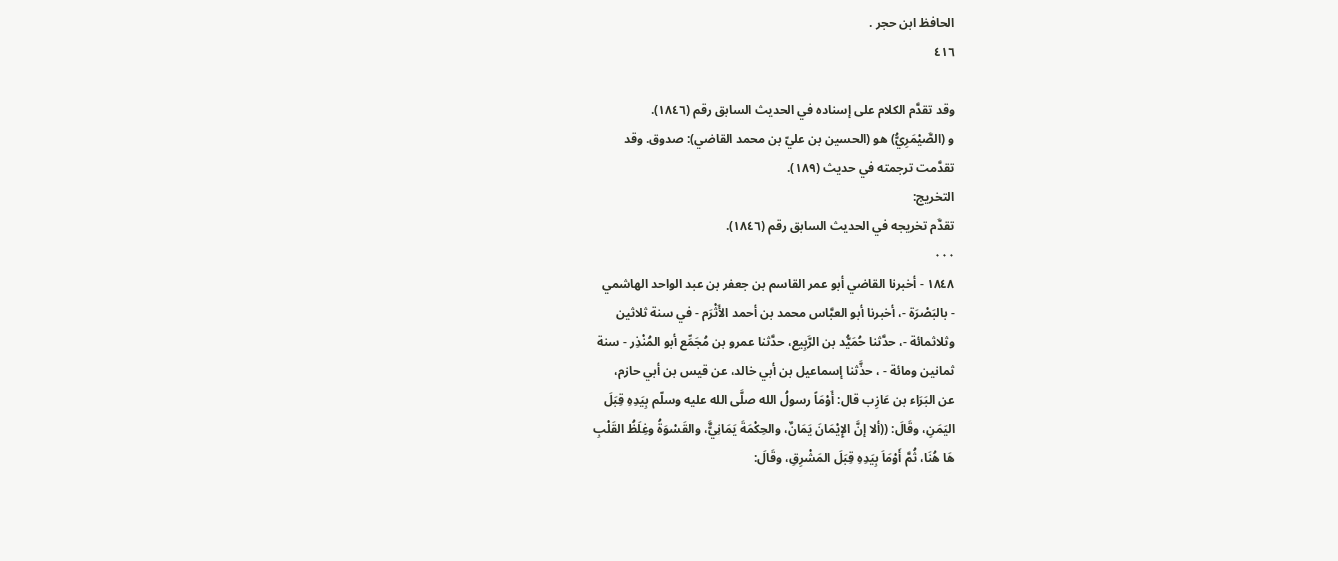الحافظ ابن حجر .
٤١٦

وقد تقدَّم الكلام على إسناده في الحديث السابق رقم (١٨٤٦).
و (الصَّيْمَرِيُّ) هو (الحسين بن عليّ بن محمد القاضي): صدوق. وقد
تقدَّمت ترجمته في حديث (١٨٩).
التخريج:
تقدَّم تخريجه في الحديث السابق رقم (١٨٤٦).
٠٠٠
١٨٤٨ - أخبرنا القاضي أبو عمر القاسم بن جعفر بن عبد الواحد الهاشمي
- بالبَصْرَة -، أخبرنا أبو العبَّاس محمد بن أحمد الأَثْرَم - في سنة ثلاثين
وثلاثمائة -، حدَّثنا حُمَيُّد بن الرَّبِيع، حدَّثنا عمرو بن مُجَمِّع أبو المُنْذِر - سنة
ثمانين ومائة - ، حذَّثنا إسماعيل بن أبي خالد، عن قيس بن أبي حازم،
عن البَرَاء بن عَازِب قال: أَوْمَاً رسولُ الله صلَّى الله عليه وسلّم بِيَدِهِ قِبَلَ
اليَمَنِ، وقَالَ: ((ألا إنَّ الإِيْمَانَ يَمَانٌ، والحِكْمَةَ يَمَانِيٌَّ، والقَسْوَةُ وغِلَظُ القَلْبِ
هَا هُنَا، ثُمَّ أَوْمَاَ بِيَدِهِ قِبَلَ المَشْرِقِ، وقَالَ: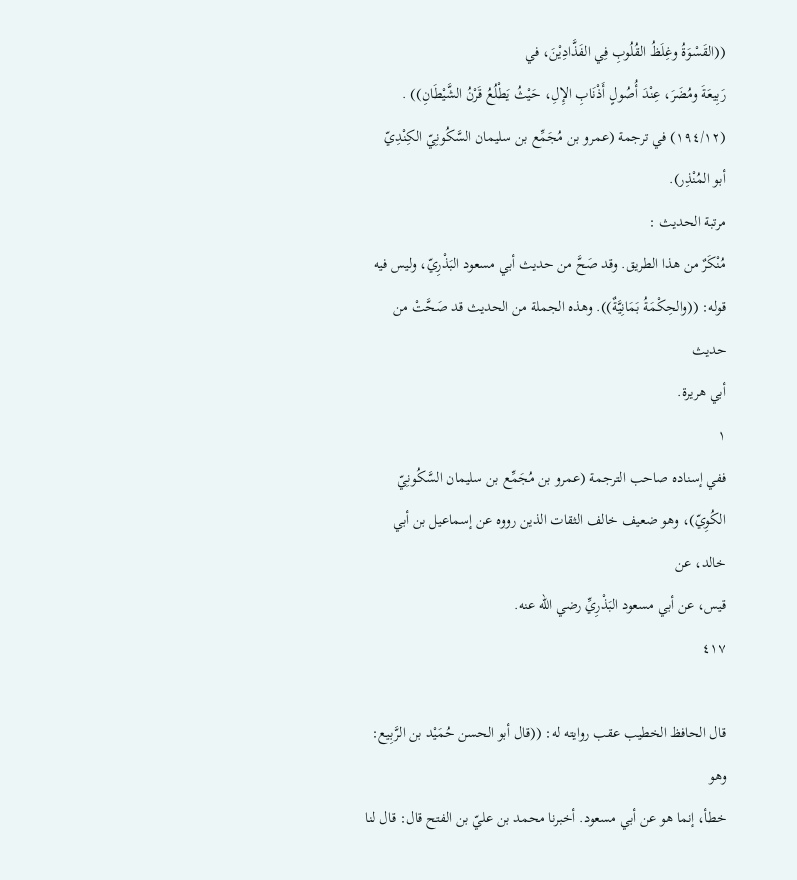((القَسْوَةُ وغِلَظُ القُلُوبِ فِي الفَذَّادِيْنَ، في
رَبِيعَةَ ومُضَرَ، عِنْدَ أُصُولٍ أَذْنَابِ الإِلِ، حَيْثُ يَطْلُعُ قَرْنُ الشَّيْطَانِ)) .
(١٩٤/١٢) في ترجمة (عمرو بن مُجَمِّع بن سليمان السَّكُونِيّ الكِنْدِيّ
أبو المُنْذِر).
مرتبة الحديث :
مُنْكَرٌ من هذا الطريق. وقد صَحَّ من حديث أبي مسعود البَذْرِيّ، وليس فيه
قوله: ((والحِكْمَةُ بَمَانِيَّةٌ)). وهذه الجملة من الحديث قد صَحَّتْ من حديث
أبي هريرة.
١
ففي إسناده صاحب الترجمة (عمرو بن مُجَمِّع بن سليمان السَّكُونِيّ
الكُوِيّ)، وهو ضعيف خالف الثقات الذين رووه عن إسماعيل بن أبي خالد، عن
قيس، عن أبي مسعود البَذْرِيِّ رضي الله عنه.
٤١٧

قال الحافظ الخطيب عقب روايته له: ((قال أبو الحسن حُمَيْد بن الرَّبِيع: وهو
خطأ، إنما هو عن أبي مسعود. أخبرنا محمد بن عليّ بن الفتح قال: قال لنا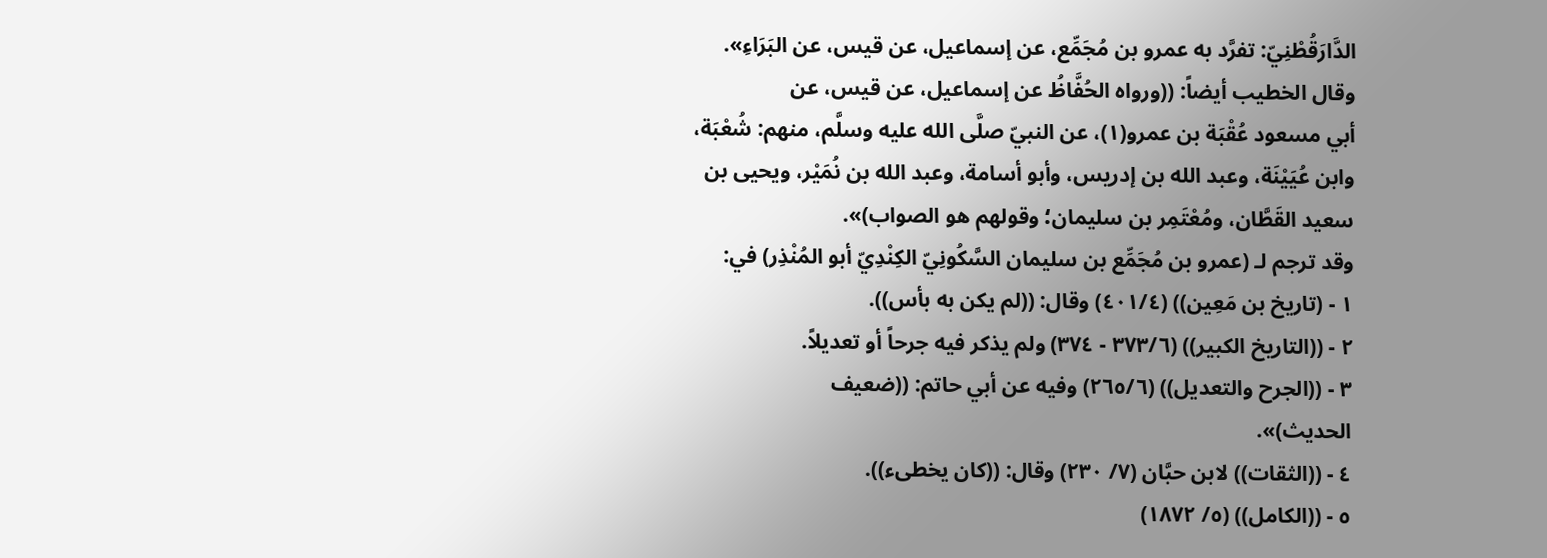الدَّارَقُطْنِيّ: تفرَّد به عمرو بن مُجَمِّع، عن إسماعيل، عن قيس، عن البَرَاءِ».
وقال الخطيب أيضاً: ((ورواه الحُفَّاظُ عن إسماعيل، عن قيس، عن
أبي مسعود عُقْبَة بن عمرو(١)، عن النبيّ صلَّى الله عليه وسلَّم، منهم: شُعْبَة،
وابن عُيَيْنَة، وعبد الله بن إدريس، وأبو أسامة، وعبد الله بن نُمَيْر، ويحيى بن
سعيد القَطَّان، ومُعْتَمِر بن سليمان؛ وقولهم هو الصواب)».
وقد ترجم لـ (عمرو بن مُجَمِّع بن سليمان السَّكُونِيّ الكِنْدِيّ أبو المُنْذِر) في:
١ - (تاريخ بن مَعِين)) (٤٠١/٤) وقال: ((لم يكن به بأس)).
٢ - ((التاريخ الكبير)) (٣٧٣/٦ - ٣٧٤) ولم يذكر فيه جرحاً أو تعديلاً.
٣ - ((الجرح والتعديل)) (٢٦٥/٦) وفيه عن أبي حاتم: ((ضعيف
الحدیث)».
٤ - ((الثقات)) لابن حبَّان (٧/ ٢٣٠) وقال: ((كان يخطىء)).
٥ - ((الكامل)) (٥/ ١٨٧٢)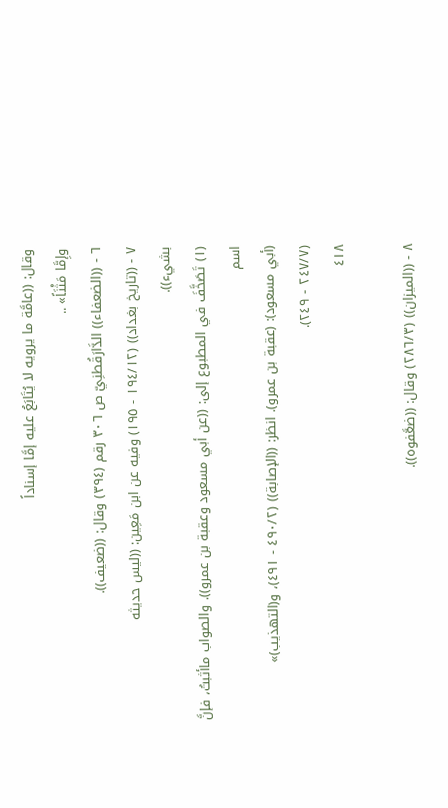وقال: ((عامَّة ما يرويه لا يُتَابَعُ عليه إمَّا إسناداً
وإِمَّا مَثْنَاً» ..
٦ - ((الضعفاء)) الدَّارَقُطنِيّ ص ٣٠٦ رقم (٣٩٤) وقال: ((ضعيف)).
٧ - ((تاريخ بغداد)) (١٩٤/١٢ - ١٩٥) وفيه عن ابن مَعِين: ((ليس حديثه
بشيء)).
(١) تَصَخَّفَ في المطبوع إلى: ((عن أبي مسعود وعقبة بن عمرو)). والصواب ماأثبتُ، فإنَّ اسم
(أبي مسعود): (عقبة بن عمرو). انظر: ((الإصابة)) (٤٩٠/٢ - ٤٩١)، و(التهذيب)»
(٢٤٧/٧ - ٢٤٩).
٤١٨

٨ - ((الميزان)) (٢٨٦/٣) وقال: ((ضعَّفوه)).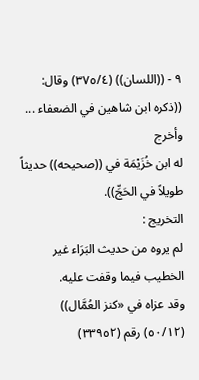٩ - ((اللسان)) (٣٧٥/٤) وقال: ((ذكره ابن شاهين في الضعفاء ... وأخرج
له ابن خُزَيْمَة في ((صحيحه)) حديثاً طويلاً في الحَجِّ)).
التخريج :
لم يروه من حديث البَرَاء غير الخطيب فيما وقفت عليه.
وقد عزاه في «كنز العُمَّال)) (٥٠/١٢) رقم (٣٣٩٥٢)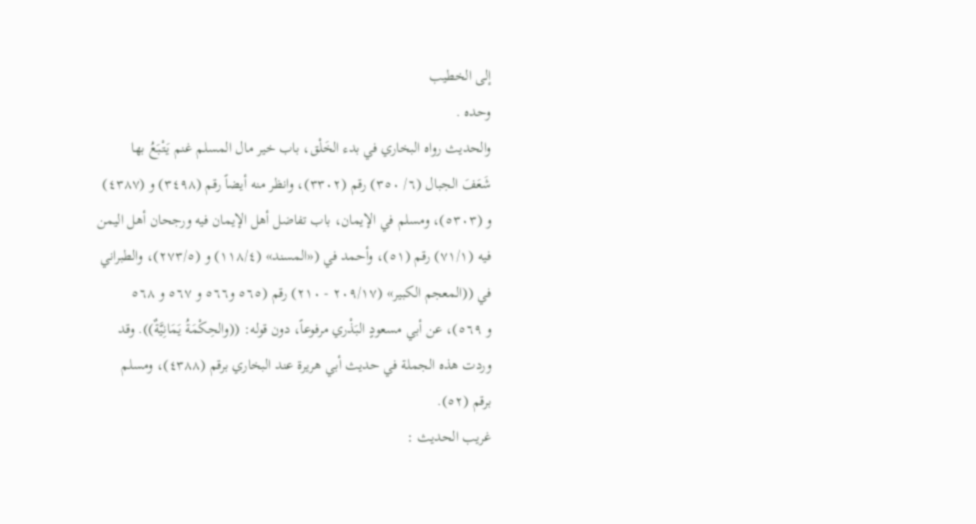إلى الخطيب
وحده .
والحديث رواه البخاري في بدء الخَلْق، باب خير مال المسلم غنم يَتْبَعُ بها
شَعَفَ الجبال (٦/ ٣٥٠) رقم (٣٣٠٢)، وانظر منه أيضاً رقم (٣٤٩٨) و (٤٣٨٧)
و (٥٣٠٣)، ومسلم في الإيمان، باب تفاضل أهل الإيمان فيه ورجحان أهل اليمن
فيه (٧١/١) رقم (٥١)، وأحمد في («المسند» (١١٨/٤) و (٢٧٣/٥)، والطبراني
في ((المعجم الكبير» (٢٠٩/١٧ - ٢١٠) رقم (٥٦٥ و٥٦٦ و ٥٦٧ و ٥٦٨
و ٥٦٩)، عن أبي مسعودٍ البَذْري مرفوعاً، دون قوله: ((والحِكْمَةُ يَمَانِيَّةٌ)). وقد
وردت هذه الجملة في حديث أبي هريرة عند البخاري برقم (٤٣٨٨)، ومسلم
برقم (٥٢).
غريب الحديث :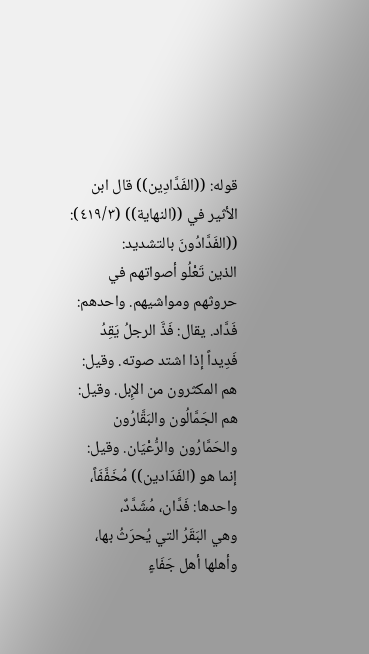قوله: ((الفَدَّادِين)) قال ابن الأثير في ((النهاية)) (٤١٩/٣): ((الفَدَّادُونَ بالتشديد:
الذين تَعْلُو أصواتهم في حروثهم ومواشيهم. واحدهم: فَدَّاد. يقال: فَذَّ الرجلُ يَقِدُ
فَدِيداً إذا اشتد صوته. وقيل: هم المكثرون من الإِبل. وقيل: هم الجَمَّالُون والبَقَّارُون
والحَمَّارُون والرُّعْيَان. وقيل: إنما هو (الفَدَادين)) مُخَفَّفَاً، واحدها: فَدَّان، مُشَدَّدٌ،
وهي البَقَرُ التي يُحرَثُ بها، وأهلها أهل جَفَاءٍ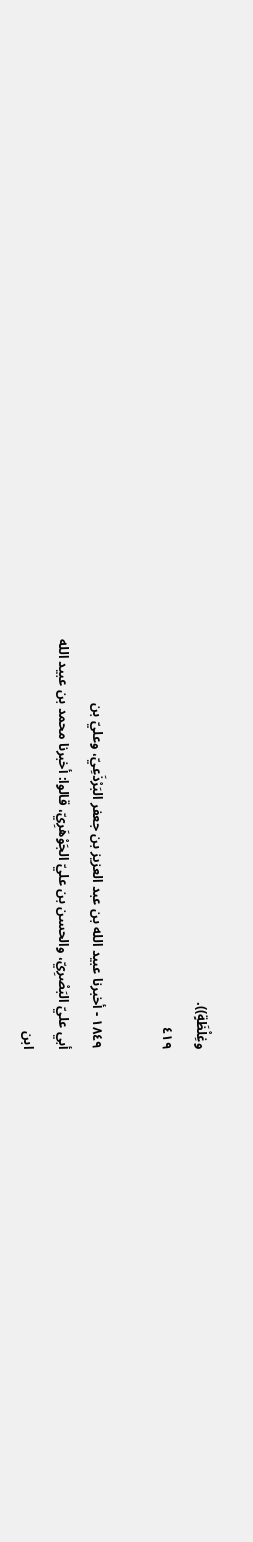وغِلْظَةٍ)).
٤١٩

١٨٤٩ - أخبرنا عبيد الله بن عبد العزيز بن جعفر البَرْذَعِيّ، وعليّ بن
أبي عليّ البَصْرِيّ، والحسن بن عليّ الجَوْهَرِيّ، قالوا: أخبرنا محمد بن عبيد الله
ابن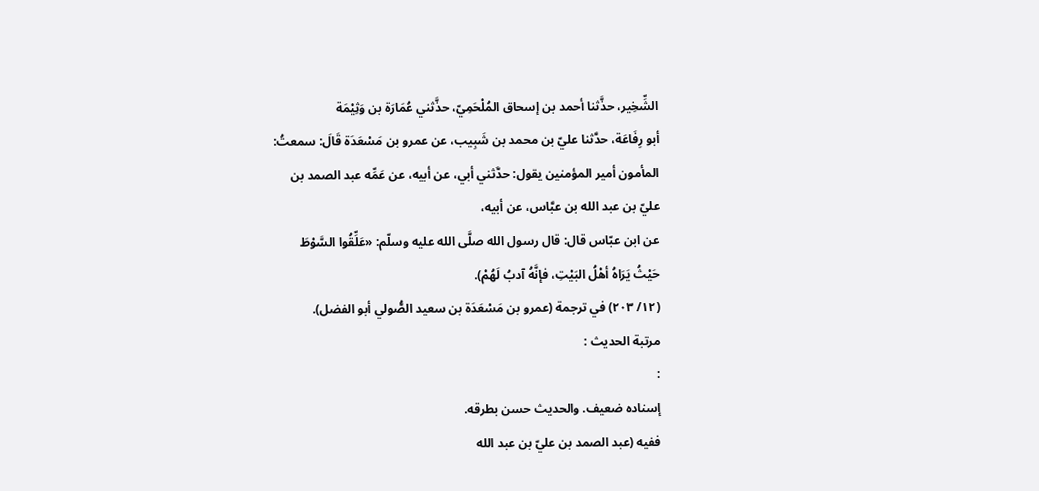الشِّخِير، حذَّثنا أحمد بن إسحاق المُلْحَمِيّ، حذَّثني عُمَارَة بن وَثِيْمَة
أبو رِفَاعَة، حدَّثنا عليّ بن محمد بن شَبِيب، عن عمرو بن مَسْعَدَة قَالَ: سمعتُ:
المأمون أمير المؤمنين يقول: حدَّثني أبي، عن أبيه، عن عَمِّه عبد الصمد بن
عليّ بن عبد الله بن عبَّاس، عن أبيه،
عن ابن عبّاس قال: قال رسول الله صلَّى الله عليه وسلّم: «عَلِّقُوا السَّوْطَ
حَيْثُ يَرَاهُ أهْلُ البَيْتِ، فإنَّهُ آدبُ لَهُمْ).
(١٢/ ٢٠٣) في ترجمة (عمرو بن مَسْعَدَة بن سعيد الصُّولي أبو الفضل).
مرتبة الحديث :
:
إسناده ضعيف. والحدیث حسن بطرقه.
ففيه (عبد الصمد بن عليّ بن عبد الله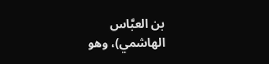بن العبَّاس الهاشمي)، وهو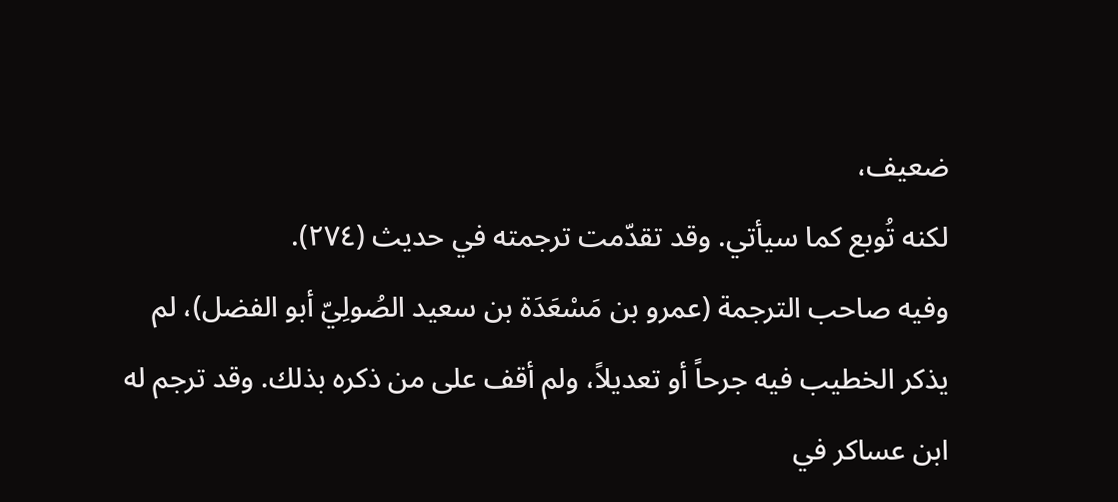ضعيف،
لكنه تُوبع کما سيأتي. وقد تقدّمت ترجمته في حديث (٢٧٤).
وفيه صاحب الترجمة (عمرو بن مَسْعَدَة بن سعيد الصُولِيّ أبو الفضل)، لم
يذكر الخطيب فيه جرحاً أو تعديلاً، ولم أقف على من ذكره بذلك. وقد ترجم له
ابن عساكر في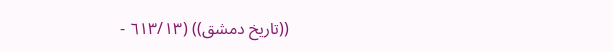((تاريخ دمشق)) (٦١٣/١٣ -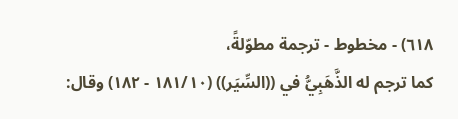٦١٨) - مخطوط - ترجمة مطوّلةً،
كما ترجم له الذَّهَبِيُّ في ((السِّيَر)) (١٨١/١٠ - ١٨٢) وقال: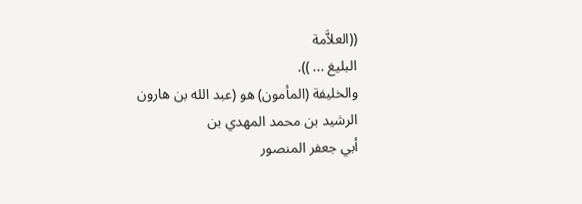((العلاَّمة
البلیغ ... )).
والخليفة (المأمون) هو (عبد الله بن هارون الرشيد بن محمد المهدي بن
أبي جعفر المنصور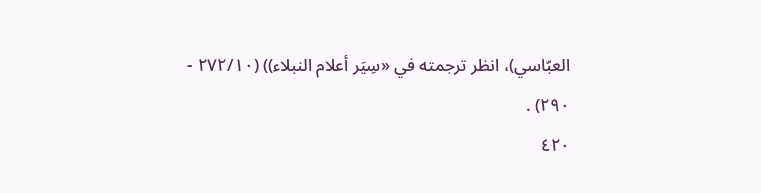العبّاسي)، انظر ترجمته في «سِيَر أعلام النبلاء)) (٢٧٢/١٠ -
٢٩٠) .
٤٢٠